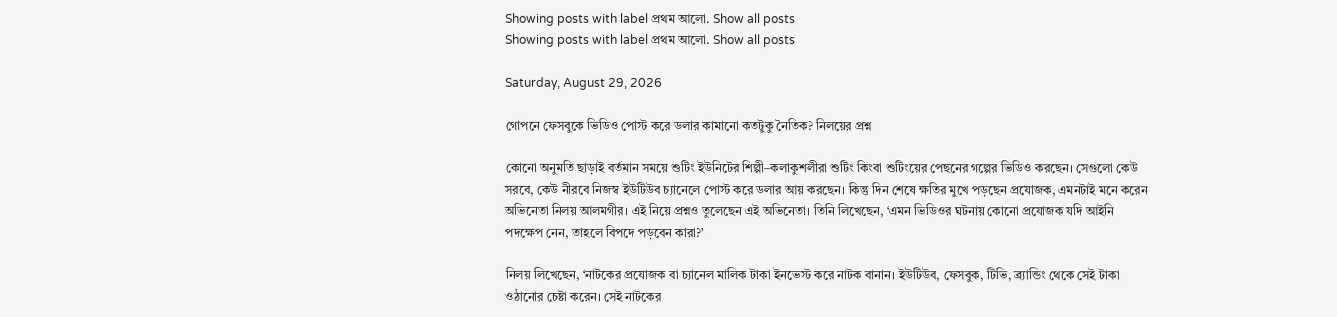Showing posts with label প্রথম আলো. Show all posts
Showing posts with label প্রথম আলো. Show all posts

Saturday, August 29, 2026

গোপনে ফেসবুকে ভিডিও পোস্ট করে ডলার কামানো কতটুকু নৈতিক? নিলয়ের প্রশ্ন

কোনো অনুমতি ছাড়াই বর্তমান সময়ে শুটিং ইউনিটের শিল্পী–কলাকুশলীরা শুটিং কিংবা শুটিংয়ের পেছনের গল্পের ভিডিও করছেন। সেগুলো কেউ সরবে, কেউ নীরবে নিজস্ব ইউটিউব চ্যানেলে পোস্ট করে ডলার আয় করছেন। কিন্তু দিন শেষে ক্ষতির মুখে পড়ছেন প্রযোজক, এমনটাই মনে করেন অভিনেতা নিলয় আলমগীর। এই নিয়ে প্রশ্নও তুলেছেন এই অভিনেতা। তিনি লিখেছেন, ‘এমন ভিডিওর ঘটনায় কোনো প্রযোজক যদি আইনি পদক্ষেপ নেন, তাহলে বিপদে পড়বেন কারা?’

নিলয় লিখেছেন, ‘নাটকের প্রযোজক বা চ‍্যানেল মালিক টাকা ইনভেস্ট করে নাটক বানান। ইউটিউব, ফেসবুক, টিভি, ব্র্যান্ডিং থেকে সেই টাকা ওঠানোর চেষ্টা করেন। সেই নাটকের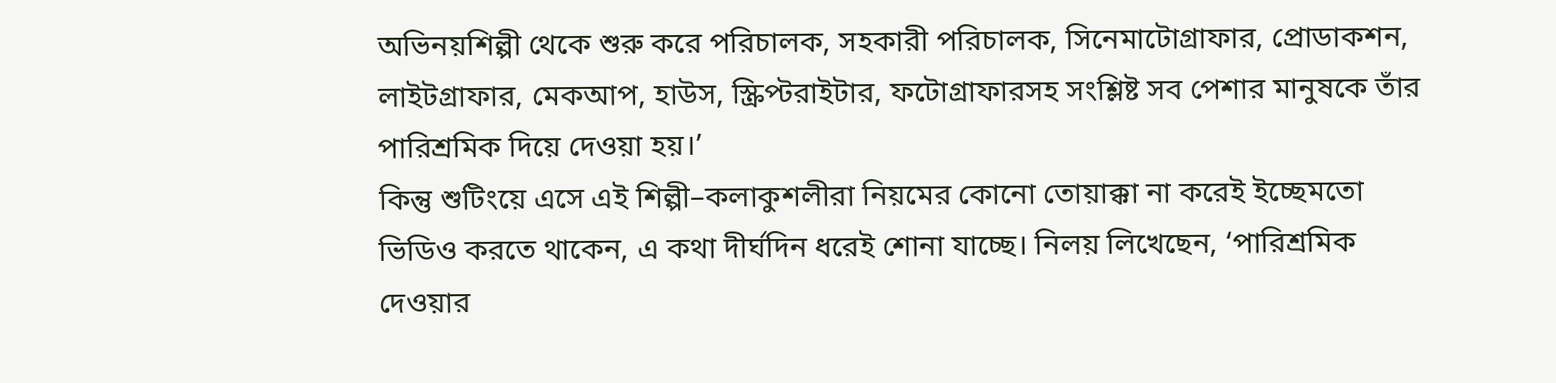অভিনয়শিল্পী থেকে শুরু করে পরিচালক, সহকারী পরিচালক, সিনেমাটোগ্রাফার, প্রোডাকশন, লাইটগ্রাফার, মেকআপ, হাউস, স্ক্রিপ্টরাইটার, ফটোগ্রাফারসহ সংশ্লিষ্ট সব পেশার মানুষকে তাঁর পারিশ্রমিক দিয়ে দেওয়া হয়।’
কিন্তু শুটিংয়ে এসে এই শিল্পী–কলাকুশলীরা নিয়মের কোনো তোয়াক্কা না করেই ইচ্ছেমতো ভিডিও করতে থাকেন, এ কথা দীর্ঘদিন ধরেই শোনা যাচ্ছে। নিলয় লিখেছেন, ‘পারিশ্রমিক দেওয়ার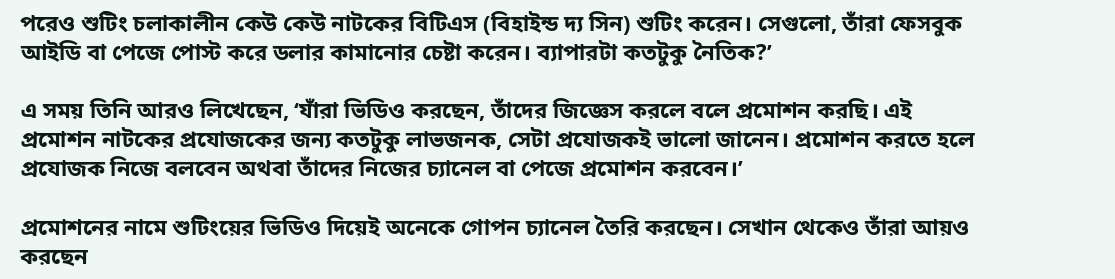পরেও শুটিং চলাকালীন কেউ কেউ নাটকের বিটিএস (বিহাইন্ড দ্য সিন) শুটিং করেন। সেগুলো, তাঁরা ফেসবুক আইডি বা পেজে পোস্ট করে ডলার কামানোর চেষ্টা করেন। ব‍্যাপারটা কতটুকু নৈতিক?’

এ সময় তিনি আরও লিখেছেন, ‘যাঁরা ভিডিও করছেন, তাঁদের জিজ্ঞেস করলে বলে প্রমোশন করছি। এই প্রমোশন নাটকের প্রযোজকের জন‍্য কতটুকু লাভজনক, সেটা প্রযোজকই ভালো জানেন। প্রমোশন করতে হলে প্রযোজক নিজে বলবেন অথবা তাঁদের নিজের চ‍্যানেল বা পেজে প্রমোশন করবেন।’

প্রমোশনের নামে শুটিংয়ের ভিডিও দিয়েই অনেকে গোপন চ্যানেল তৈরি করছেন। সেখান থেকেও তাঁরা আয়ও করছেন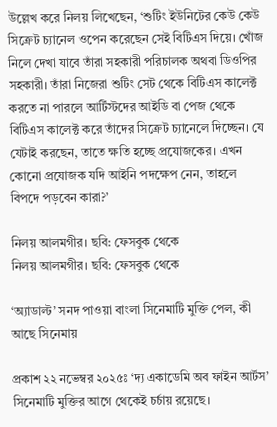উল্লেখ করে নিলয় লিখেছেন, ‘শুটিং ইউনিটের কেউ কেউ সিক্রেট চ‍্যানেল ওপেন করেছেন সেই বিটিএস দিয়ে। খোঁজ নিলে দেখা যাবে তাঁরা সহকারী পরিচালক অথবা ডিওপির সহকারী। তাঁরা নিজেরা শুটিং সেট থেকে বিটিএস কালেক্ট করতে না পারলে আর্টিস্টদের আইডি বা পেজ থেকে বিটিএস কালেক্ট করে তাঁদের সিক্রেট চ‍্যানেলে দিচ্ছেন। যে যেটাই করছেন, তাতে ক্ষতি হচ্ছে প্রযোজকের। এখন কোনো প্রযোজক যদি আইনি পদক্ষেপ নেন, তাহলে বিপদে পড়বেন কারা?’

নিলয় আলমগীর। ছবি: ফেসবুক থেকে
নিলয় আলমগীর। ছবি: ফেসবুক থেকে

‘অ্যাডাল্ট’ সনদ পাওয়া বাংলা সিনেমাটি মুক্তি পেল, কী আছে সিনেমায়

প্রকাশ ২২ নভেম্বর ২০২৫ঃ ‘দ্য একাডেমি অব ফাইন আর্টস’ সিনেমাটি মুক্তির আগে থেকেই চর্চায় রয়েছে।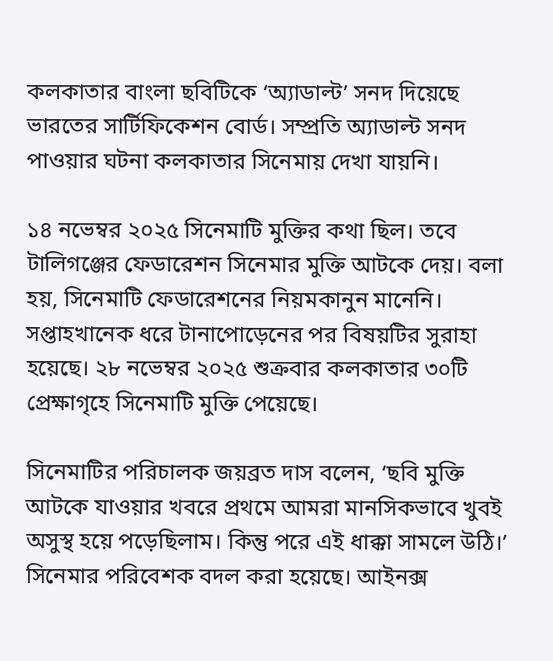কলকাতার বাংলা ছবিটিকে ‘অ্যাডাল্ট’ সনদ দিয়েছে ভারতের সার্টিফিকেশন বোর্ড। সম্প্রতি অ্যাডাল্ট সনদ পাওয়ার ঘটনা কলকাতার সিনেমায় দেখা যায়নি।

১৪ নভেম্বর ২০২৫ সিনেমাটি মুক্তির কথা ছিল। তবে টালিগঞ্জের ফেডারেশন সিনেমার মুক্তি আটকে দেয়। বলা হয়, সিনেমাটি ফেডারেশনের নিয়মকানুন মানেনি। সপ্তাহখানেক ধরে টানাপোড়েনের পর বিষয়টির সুরাহা হয়েছে। ২৮ নভেম্বর ২০২৫ শুক্রবার কলকাতার ৩০টি প্রেক্ষাগৃহে সিনেমাটি মুক্তি পেয়েছে।

সিনেমাটির পরিচালক জয়ব্রত দাস বলেন, ‘ছবি মুক্তি আটকে যাওয়ার খবরে প্রথমে আমরা মানসিকভাবে খুবই অসুস্থ হয়ে পড়েছিলাম। কিন্তু পরে এই ধাক্কা সামলে উঠি।’
সিনেমার পরিবেশক বদল করা হয়েছে। আইনক্স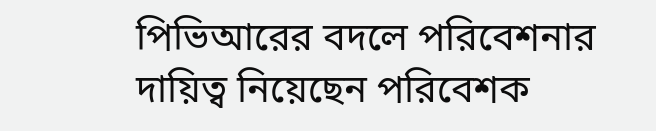পিভিআরের বদলে পরিবেশনার দায়িত্ব নিয়েছেন পরিবেশক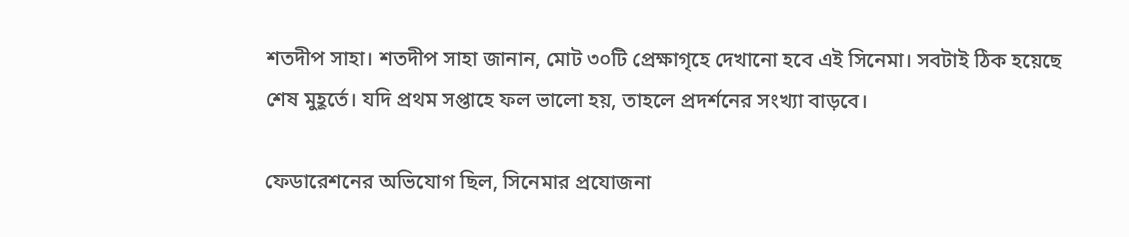শতদীপ সাহা। শতদীপ সাহা জানান, মোট ৩০টি প্রেক্ষাগৃহে দেখানো হবে এই সিনেমা। সবটাই ঠিক হয়েছে শেষ মুহূর্তে। যদি প্রথম সপ্তাহে ফল ভালো হয়, তাহলে প্রদর্শনের সংখ্যা বাড়বে।

ফেডারেশনের অভিযোগ ছিল, সিনেমার প্রযোজনা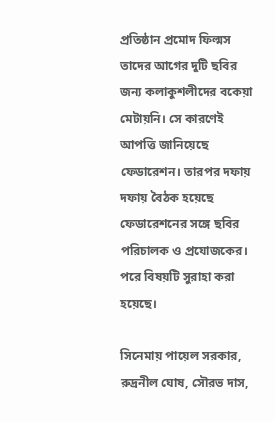প্রতিষ্ঠান প্রমোদ ফিল্মস তাদের আগের দুটি ছবির জন্য কলাকুশলীদের বকেয়া মেটায়নি। সে কারণেই আপত্তি জানিয়েছে ফেডারেশন। তারপর দফায় দফায় বৈঠক হয়েছে ফেডারেশনের সঙ্গে ছবির পরিচালক ও প্রযোজকের। পরে বিষয়টি সুরাহা করা হয়েছে।

সিনেমায় পায়েল সরকার, রুদ্রনীল ঘোষ, সৌরভ দাস,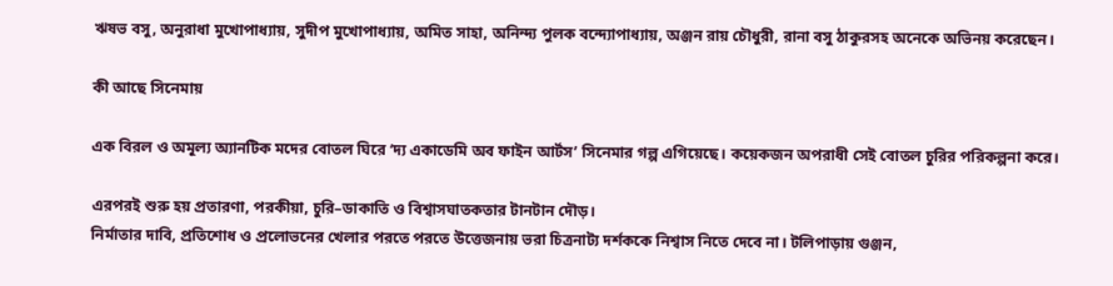ঋষভ বসু, অনুরাধা মুখোপাধ্যায়, সুদীপ মুখোপাধ্যায়, অমিত সাহা, অনিন্দ্য পুলক বন্দ্যোপাধ্যায়, অঞ্জন রায় চৌধুরী, রানা বসু ঠাকুরসহ অনেকে অভিনয় করেছেন।

কী আছে সিনেমায়

এক বিরল ও অমূল্য অ্যানটিক মদের বোতল ঘিরে ‘দ্য একাডেমি অব ফাইন আর্টস’ সিনেমার গল্প এগিয়েছে। কয়েকজন অপরাধী সেই বোতল চুরির পরিকল্পনা করে।

এরপরই শুরু হয় প্রতারণা, পরকীয়া, চুরি–ডাকাতি ও বিশ্বাসঘাতকতার টানটান দৌড়।
নির্মাতার দাবি, প্রতিশোধ ও প্রলোভনের খেলার পরতে পরতে উত্তেজনায় ভরা চিত্রনাট্য দর্শককে নিশ্বাস নিতে দেবে না। টলিপাড়ায় গুঞ্জন,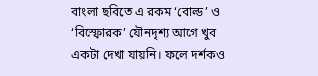বাংলা ছবিতে এ রকম ‘বোল্ড’ ও ‘বিস্ফোরক’ যৌনদৃশ্য আগে খুব একটা দেখা যায়নি। ফলে দর্শকও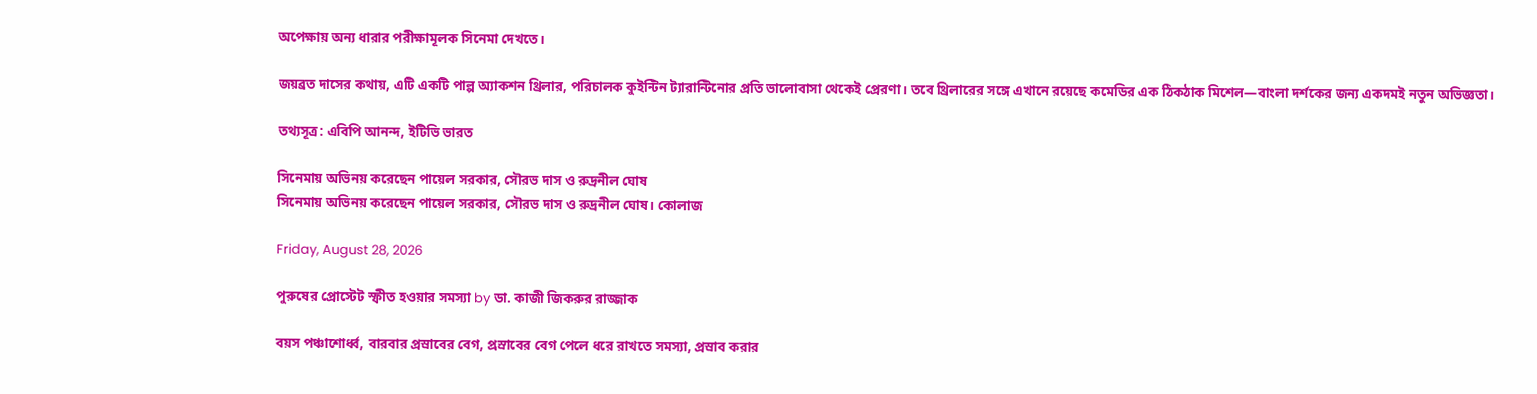অপেক্ষায় অন্য ধারার পরীক্ষামূলক সিনেমা দেখতে।

জয়ব্রত দাসের কথায়, এটি একটি পাল্প অ্যাকশন থ্রিলার, পরিচালক কুইন্টিন ট্যারান্টিনোর প্রতি ভালোবাসা থেকেই প্রেরণা। তবে থ্রিলারের সঙ্গে এখানে রয়েছে কমেডির এক ঠিকঠাক মিশেল—বাংলা দর্শকের জন্য একদমই নতুন অভিজ্ঞতা।

তথ্যসূত্র: এবিপি আনন্দ, ইটিভি ভারত

সিনেমায় অভিনয় করেছেন পায়েল সরকার, সৌরভ দাস ও রুদ্রনীল ঘোষ
সিনেমায় অভিনয় করেছেন পায়েল সরকার, সৌরভ দাস ও রুদ্রনীল ঘোষ। কোলাজ

Friday, August 28, 2026

পুরুষের প্রোস্টেট স্ফীত হওয়ার সমস্যা by ডা. কাজী জিকরুর রাজ্জাক

বয়স পঞ্চাশোর্ধ্ব, বারবার প্রস্রাবের বেগ, প্রস্রাবের বেগ পেলে ধরে রাখতে সমস্যা, প্রস্রাব করার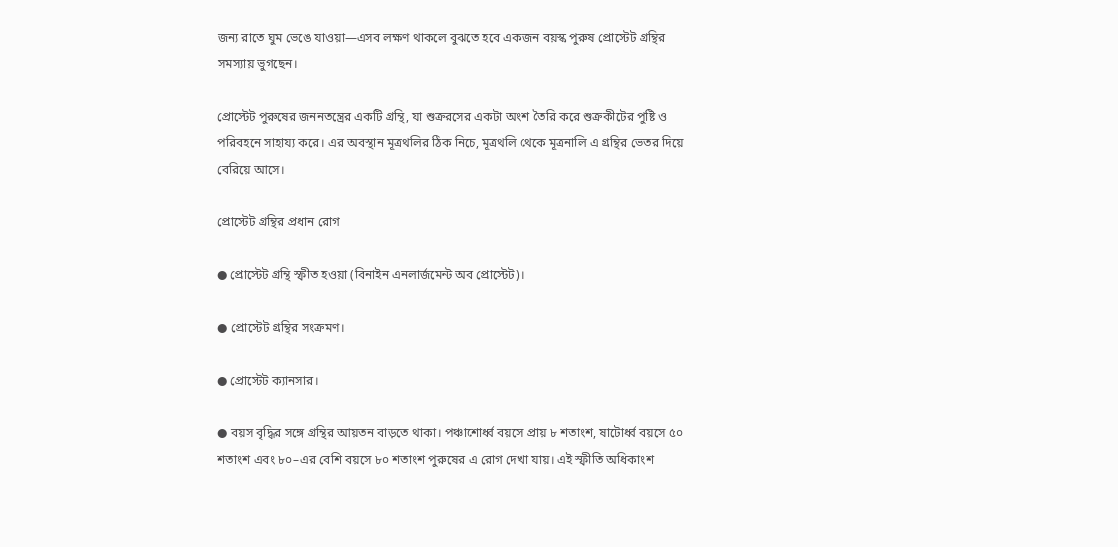জন্য রাতে ঘুম ভেঙে যাওয়া—এসব লক্ষণ থাকলে বুঝতে হবে একজন বয়স্ক পুরুষ প্রোস্টেট গ্রন্থির সমস্যায় ভুগছেন।

প্রোস্টেট পুরুষের জননতন্ত্রের একটি গ্রন্থি, যা শুক্ররসের একটা অংশ তৈরি করে শুক্রকীটের পুষ্টি ও পরিবহনে সাহায্য করে। এর অবস্থান মূত্রথলির ঠিক নিচে, মূত্রথলি থেকে মূত্রনালি এ গ্রন্থির ভেতর দিয়ে বেরিয়ে আসে।

প্রোস্টেট গ্রন্থির প্রধান রোগ

● প্রোস্টেট গ্রন্থি স্ফীত হওয়া (বিনাইন এনলার্জমেন্ট অব প্রোস্টেট)।

● প্রোস্টেট গ্রন্থির সংক্রমণ।

● প্রোস্টেট ক্যানসার।

● বয়স বৃদ্ধির সঙ্গে গ্রন্থির আয়তন বাড়তে থাকা। পঞ্চাশোর্ধ্ব বয়সে প্রায় ৮ শতাংশ, ষাটোর্ধ্ব বয়সে ৫০ শতাংশ এবং ৮০–এর বেশি বয়সে ৮০ শতাংশ পুরুষের এ রোগ দেখা যায়। এই স্ফীতি অধিকাংশ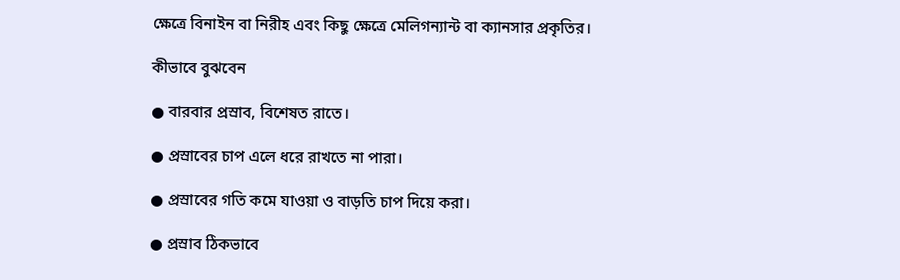ক্ষেত্রে বিনাইন বা নিরীহ এবং কিছু ক্ষেত্রে মেলিগন্যান্ট বা ক্যানসার প্রকৃতির।

কীভাবে বুঝবেন

● বারবার প্রস্রাব, বিশেষত রাতে।

● প্রস্রাবের চাপ এলে ধরে রাখতে না পারা।

● প্রস্রাবের গতি কমে যাওয়া ও বাড়তি চাপ দিয়ে করা।

● প্রস্রাব ঠিকভাবে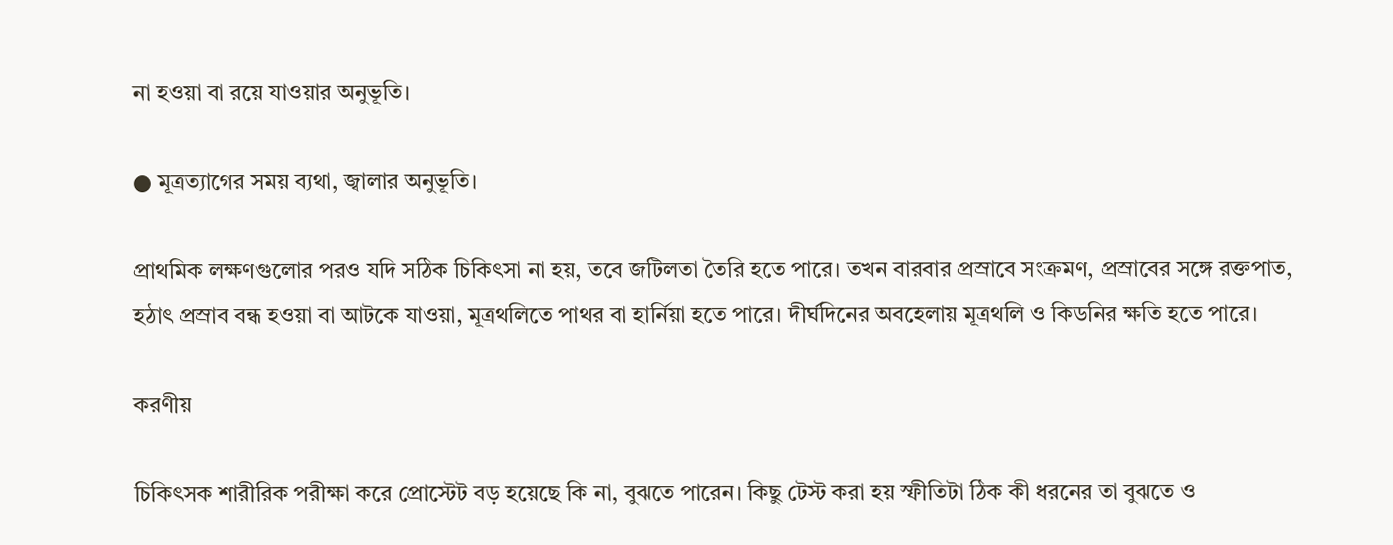না হওয়া বা রয়ে যাওয়ার অনুভূতি।

● মূত্রত্যাগের সময় ব্যথা, জ্বালার অনুভূতি।

প্রাথমিক লক্ষণগুলোর পরও যদি সঠিক চিকিৎসা না হয়, তবে জটিলতা তৈরি হতে পারে। তখন বারবার প্রস্রাবে সংক্রমণ, প্রস্রাবের সঙ্গে রক্তপাত, হঠাৎ প্রস্রাব বন্ধ হওয়া বা আটকে যাওয়া, মূত্রথলিতে পাথর বা হার্নিয়া হতে পারে। দীর্ঘদিনের অবহেলায় মূত্রথলি ও কিডনির ক্ষতি হতে পারে।

করণীয়

চিকিৎসক শারীরিক পরীক্ষা করে প্রোস্টেট বড় হয়েছে কি না, বুঝতে পারেন। কিছু টেস্ট করা হয় স্ফীতিটা ঠিক কী ধরনের তা বুঝতে ও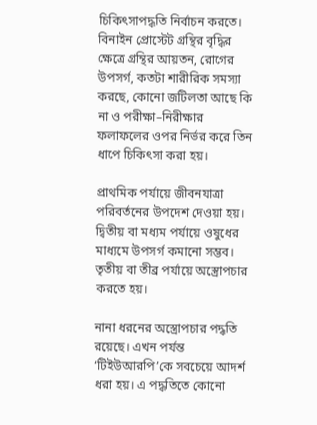চিকিৎসাপদ্ধতি নির্বাচন করতে। বিনাইন প্রোস্টেট গ্রন্থির বৃদ্ধির ক্ষেত্রে গ্রন্থির আয়তন, রোগের উপসর্গ, কতটা শারীরিক সমস্যা করছে, কোনো জটিলতা আছে কি না ও পরীক্ষা–নিরীক্ষার ফলাফলের ওপর নির্ভর করে তিন ধাপে চিকিৎসা করা হয়।

প্রাথমিক পর্যায়ে জীবনযাত্রা পরিবর্তনের উপদেশ দেওয়া হয়। দ্বিতীয় বা মধ্যম পর্যায়ে ওষুধের মাধ্যমে উপসর্গ কমানো সম্ভব। তৃতীয় বা তীব্র পর্যায়ে অস্ত্রোপচার করতে হয়।

নানা ধরনের অস্ত্রোপচার পদ্ধতি রয়েছে। এখন পর্যন্ত ‘টিইউআরপি’কে সবচেয়ে আদর্শ ধরা হয়। এ পদ্ধতিতে কোনো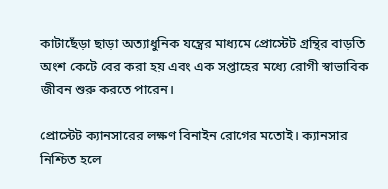কাটাছেঁড়া ছাড়া অত্যাধুনিক যন্ত্রের মাধ্যমে প্রোস্টেট গ্রন্থির বাড়তি অংশ কেটে বের করা হয় এবং এক সপ্তাহের মধ্যে রোগী স্বাভাবিক জীবন শুরু করতে পারেন।

প্রোস্টেট ক্যানসারের লক্ষণ বিনাইন রোগের মতোই। ক্যানসার নিশ্চিত হলে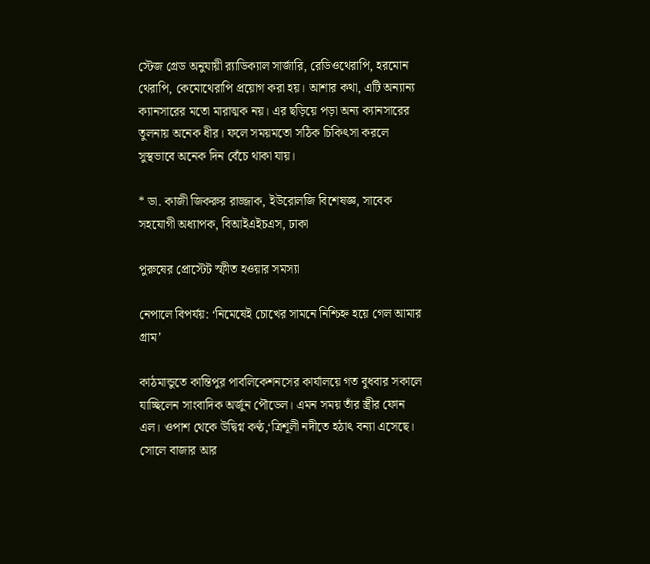স্টেজ গ্রেড অনুযায়ী র‍্যাডিক্যাল সার্জারি, রেডিওথেরাপি, হরমোন থেরাপি, কেমোথেরাপি প্রয়োগ করা হয়। আশার কথা, এটি অন্যান্য ক্যানসারের মতো মারাত্মক নয়। এর ছড়িয়ে পড়া অন্য ক্যানসারের তুলনায় অনেক ধীর। ফলে সময়মতো সঠিক চিকিৎসা করলে সুস্থভাবে অনেক দিন বেঁচে থাকা যায়।

* ডা. কাজী জিকরুর রাজ্জাক, ইউরোলজি বিশেষজ্ঞ, সাবেক সহযোগী অধ্যাপক, বিআইএইচএস, ঢাকা

পুরুষের প্রোস্টেট স্ফীত হওয়ার সমস্যা

নেপালে বিপর্যয়: ‘নিমেষেই চোখের সামনে নিশ্চিহ্ন হয়ে গেল আমার গ্রাম’

কাঠমান্ডুতে কান্তিপুর পাবলিকেশনসের কার্যালয়ে গত বুধবার সকালে যাচ্ছিলেন সাংবাদিক অর্জুন পৌডেল। এমন সময় তাঁর স্ত্রীর ফোন এল। ওপাশ থেকে উদ্বিগ্ন কণ্ঠ,‘ত্রিশূলী নদীতে হঠাৎ বন্যা এসেছে। সোলে বাজার আর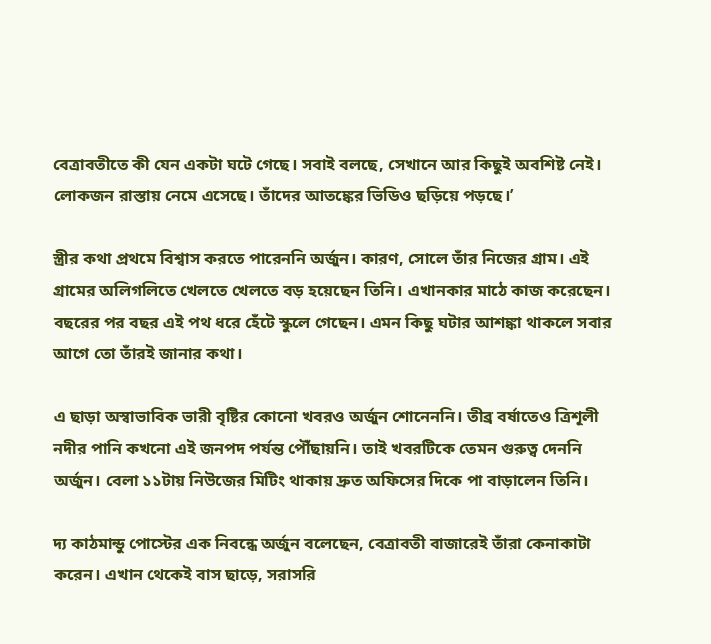বেত্রাবতীতে কী যেন একটা ঘটে গেছে। সবাই বলছে, সেখানে আর কিছুই অবশিষ্ট নেই। লোকজন রাস্তায় নেমে এসেছে। তাঁদের আতঙ্কের ভিডিও ছড়িয়ে পড়ছে।’

স্ত্রীর কথা প্রথমে বিশ্বাস করতে পারেননি অর্জুন। কারণ, সোলে তাঁর নিজের গ্রাম। এই গ্রামের অলিগলিতে খেলতে খেলতে বড় হয়েছেন তিনি। এখানকার মাঠে কাজ করেছেন। বছরের পর বছর এই পথ ধরে হেঁটে স্কুলে গেছেন। এমন কিছু ঘটার আশঙ্কা থাকলে সবার আগে তো তাঁরই জানার কথা।

এ ছাড়া অস্বাভাবিক ভারী বৃষ্টির কোনো খবরও অর্জুন শোনেননি। তীব্র বর্ষাতেও ত্রিশূলী নদীর পানি কখনো এই জনপদ পর্যন্ত পৌঁছায়নি। তাই খবরটিকে তেমন গুরুত্ব দেননি অর্জুন। বেলা ১১টায় নিউজের মিটিং থাকায় দ্রুত অফিসের দিকে পা বাড়ালেন তিনি।

দ্য কাঠমান্ডু পোস্টের এক নিবন্ধে অর্জুন বলেছেন, বেত্রাবতী বাজারেই তাঁরা কেনাকাটা করেন। এখান থেকেই বাস ছাড়ে, সরাসরি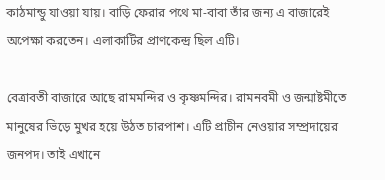কাঠমান্ডু যাওয়া যায়। বাড়ি ফেরার পথে মা-বাবা তাঁর জন্য এ বাজারেই অপেক্ষা করতেন। এলাকাটির প্রাণকেন্দ্র ছিল এটি।

বেত্রাবতী বাজারে আছে রামমন্দির ও কৃষ্ণমন্দির। রামনবমী ও জন্মাষ্টমীতে মানুষের ভিড়ে মুখর হয়ে উঠত চারপাশ। এটি প্রাচীন নেওয়ার সম্প্রদায়ের জনপদ। তাই এখানে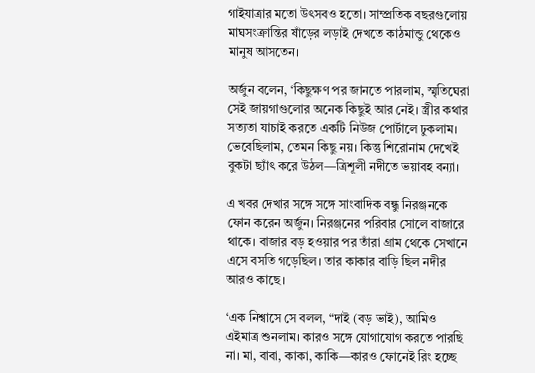গাইযাত্রার মতো উৎসবও হতো। সাম্প্রতিক বছরগুলোয় মাঘসংক্রান্তির ষাঁড়ের লড়াই দেখতে কাঠমান্ডু থেকেও মানুষ আসতেন।

অর্জুন বলেন, ‘কিছুক্ষণ পর জানতে পারলাম, স্মৃতিঘেরা সেই জায়গাগুলোর অনেক কিছুই আর নেই। স্ত্রীর কথার সত্যতা যাচাই করতে একটি নিউজ পোর্টালে ঢুকলাম। ভেবেছিলাম, তেমন কিছু নয়। কিন্তু শিরোনাম দেখেই বুকটা ছ্যাঁৎ করে উঠল—ত্রিশূলী নদীতে ভয়াবহ বন্যা।

এ খবর দেখার সঙ্গে সঙ্গে সাংবাদিক বন্ধু নিরঞ্জনকে ফোন করেন অর্জুন। নিরঞ্জনের পরিবার সোলে বাজারে থাকে। বাজার বড় হওয়ার পর তাঁরা গ্রাম থেকে সেখানে এসে বসতি গড়েছিল। তার কাকার বাড়ি ছিল নদীর আরও কাছে।

‘এক নিশ্বাসে সে বলল, “দাই (বড় ভাই), আমিও এইমাত্র শুনলাম। কারও সঙ্গে যোগাযোগ করতে পারছি না। মা, বাবা, কাকা, কাকি—কারও ফোনেই রিং হচ্ছে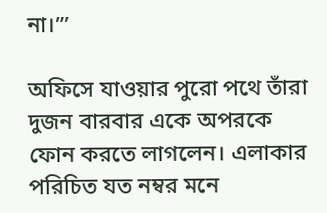না।”’

অফিসে যাওয়ার পুরো পথে তাঁরা দুজন বারবার একে অপরকে ফোন করতে লাগলেন। এলাকার পরিচিত যত নম্বর মনে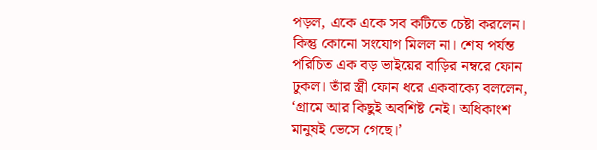পড়ল, একে একে সব কটিতে চেষ্টা করলেন। কিন্তু কোনো সংযোগ মিলল না। শেষ পর্যন্ত পরিচিত এক বড় ভাইয়ের বাড়ির নম্বরে ফোন ঢুকল। তাঁর স্ত্রী ফোন ধরে একবাক্যে বললেন, ‘গ্রামে আর কিছুই অবশিষ্ট নেই। অধিকাংশ মানুষই ভেসে গেছে।’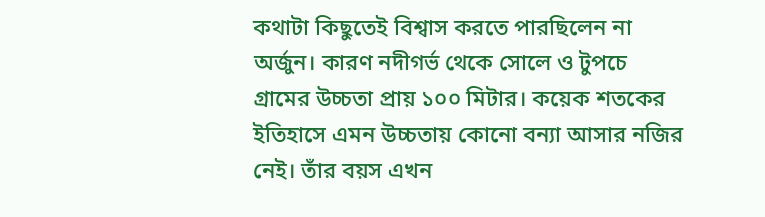কথাটা কিছুতেই বিশ্বাস করতে পারছিলেন না অর্জুন। কারণ নদীগর্ভ থেকে সোলে ও টুপচে গ্রামের উচ্চতা প্রায় ১০০ মিটার। কয়েক শতকের ইতিহাসে এমন উচ্চতায় কোনো বন্যা আসার নজির নেই। তাঁর বয়স এখন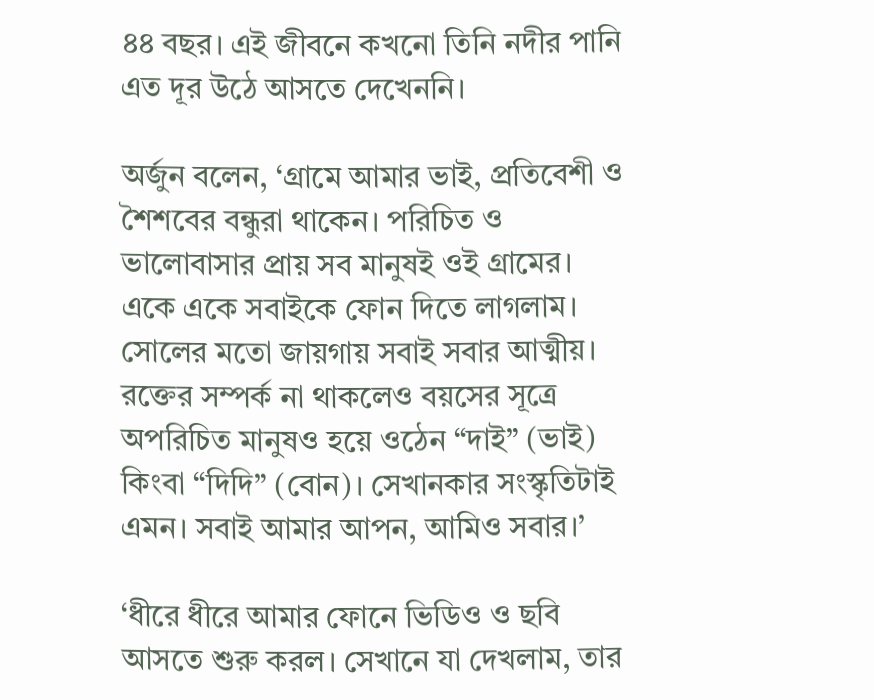৪৪ বছর। এই জীবনে কখনো তিনি নদীর পানি এত দূর উঠে আসতে দেখেননি।

অর্জুন বলেন, ‘গ্রামে আমার ভাই, প্রতিবেশী ও শৈশবের বন্ধুরা থাকেন। পরিচিত ও ভালোবাসার প্রায় সব মানুষই ওই গ্রামের। একে একে সবাইকে ফোন দিতে লাগলাম। সোলের মতো জায়গায় সবাই সবার আত্মীয়। রক্তের সম্পর্ক না থাকলেও বয়সের সূত্রে অপরিচিত মানুষও হয়ে ওঠেন “দাই” (ভাই) কিংবা “দিদি” (বোন)। সেখানকার সংস্কৃতিটাই এমন। সবাই আমার আপন, আমিও সবার।’

‘ধীরে ধীরে আমার ফোনে ভিডিও ও ছবি আসতে শুরু করল। সেখানে যা দেখলাম, তার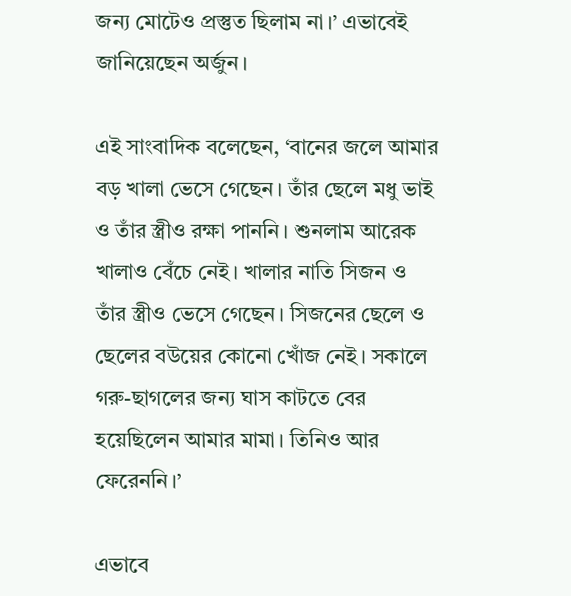জন্য মোটেও প্রস্তুত ছিলাম না।’ এভাবেই জানিয়েছেন অর্জুন।

এই সাংবাদিক বলেছেন, ‘বানের জলে আমার বড় খালা ভেসে গেছেন। তাঁর ছেলে মধু ভাই ও তাঁর স্ত্রীও রক্ষা পাননি। শুনলাম আরেক খালাও বেঁচে নেই। খালার নাতি সিজন ও তাঁর স্ত্রীও ভেসে গেছেন। সিজনের ছেলে ও ছেলের বউয়ের কোনো খোঁজ নেই। সকালে গরু-ছাগলের জন্য ঘাস কাটতে বের হয়েছিলেন আমার মামা। তিনিও আর ফেরেননি।’

এভাবে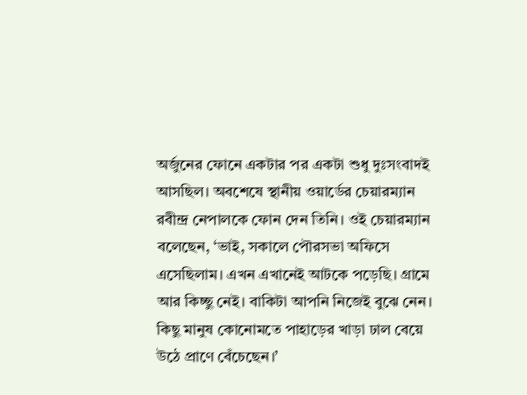অর্জুনের ফোনে একটার পর একটা শুধু দুঃসংবাদই আসছিল। অবশেষে স্থানীয় ওয়ার্ডের চেয়ারম্যান রবীন্দ্র নেপালকে ফোন দেন তিনি। ওই চেয়ারম্যান বলেছেন, ‘ভাই, সকালে পৌরসভা অফিসে এসেছিলাম। এখন এখানেই আটকে পড়েছি। গ্রামে আর কিচ্ছু নেই। বাকিটা আপনি নিজেই বুঝে নেন। কিছু মানুষ কোনোমতে পাহাড়ের খাড়া ঢাল বেয়ে উঠে প্রাণে বেঁচেছেন।’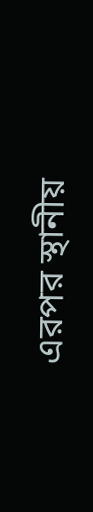এরপর স্থানীয়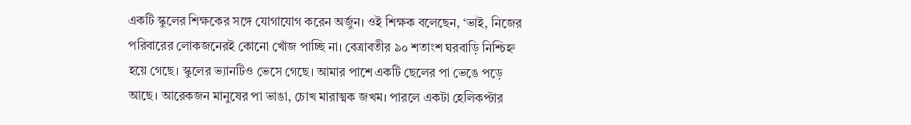একটি স্কুলের শিক্ষকের সঙ্গে যোগাযোগ করেন অর্জুন। ওই শিক্ষক বলেছেন, ‘ভাই, নিজের পরিবারের লোকজনেরই কোনো খোঁজ পাচ্ছি না। বেত্রাবতীর ৯০ শতাংশ ঘরবাড়ি নিশ্চিহ্ন হয়ে গেছে। স্কুলের ভ্যানটিও ভেসে গেছে। আমার পাশে একটি ছেলের পা ভেঙে পড়ে আছে। আরেকজন মানুষের পা ভাঙা, চোখ মারাত্মক জখম। পারলে একটা হেলিকপ্টার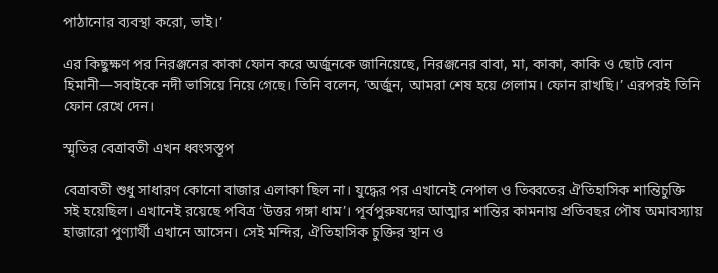পাঠানোর ব্যবস্থা করো, ভাই।’

এর কিছুক্ষণ পর নিরঞ্জনের কাকা ফোন করে অর্জুনকে জানিয়েছে, নিরঞ্জনের বাবা, মা, কাকা, কাকি ও ছোট বোন হিমানী—সবাইকে নদী ভাসিয়ে নিয়ে গেছে। তিনি বলেন, ‘অর্জুন, আমরা শেষ হয়ে গেলাম। ফোন রাখছি।’ এরপরই তিনি ফোন রেখে দেন।

স্মৃতির বেত্রাবতী এখন ধ্বংসস্তূপ

বেত্রাবতী শুধু সাধারণ কোনো বাজার এলাকা ছিল না। যুদ্ধের পর এখানেই নেপাল ও তিব্বতের ঐতিহাসিক শান্তিচুক্তি সই হয়েছিল। এখানেই রয়েছে পবিত্র ‘উত্তর গঙ্গা ধাম’। পূর্বপুরুষদের আত্মার শান্তির কামনায় প্রতিবছর পৌষ অমাবস্যায় হাজারো পুণ্যার্থী এখানে আসেন। সেই মন্দির, ঐতিহাসিক চুক্তির স্থান ও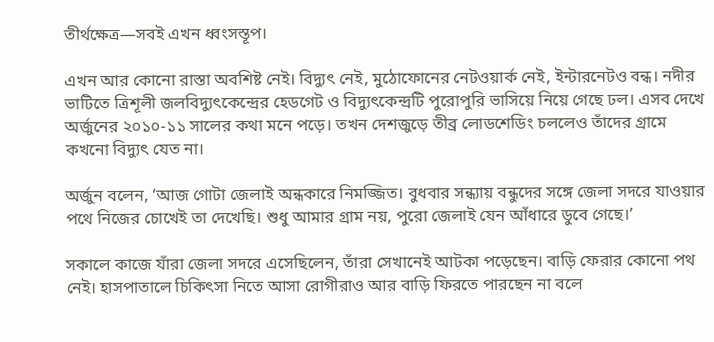তীর্থক্ষেত্র—সবই এখন ধ্বংসস্তূপ।

এখন আর কোনো রাস্তা অবশিষ্ট নেই। বিদ্যুৎ নেই, মুঠোফোনের নেটওয়ার্ক নেই, ইন্টারনেটও বন্ধ। নদীর ভাটিতে ত্রিশূলী জলবিদ্যুৎকেন্দ্রের হেডগেট ও বিদ্যুৎকেন্দ্রটি পুরোপুরি ভাসিয়ে নিয়ে গেছে ঢল। এসব দেখে অর্জুনের ২০১০-১১ সালের কথা মনে পড়ে। তখন দেশজুড়ে তীব্র লোডশেডিং চললেও তাঁদের গ্রামে কখনো বিদ্যুৎ যেত না।

অর্জুন বলেন, ‘আজ গোটা জেলাই অন্ধকারে নিমজ্জিত। বুধবার সন্ধ্যায় বন্ধুদের সঙ্গে জেলা সদরে যাওয়ার পথে নিজের চোখেই তা দেখেছি। শুধু আমার গ্রাম নয়, পুরো জেলাই যেন আঁধারে ডুবে গেছে।’

সকালে কাজে যাঁরা জেলা সদরে এসেছিলেন, তাঁরা সেখানেই আটকা পড়েছেন। বাড়ি ফেরার কোনো পথ নেই। হাসপাতালে চিকিৎসা নিতে আসা রোগীরাও আর বাড়ি ফিরতে পারছেন না বলে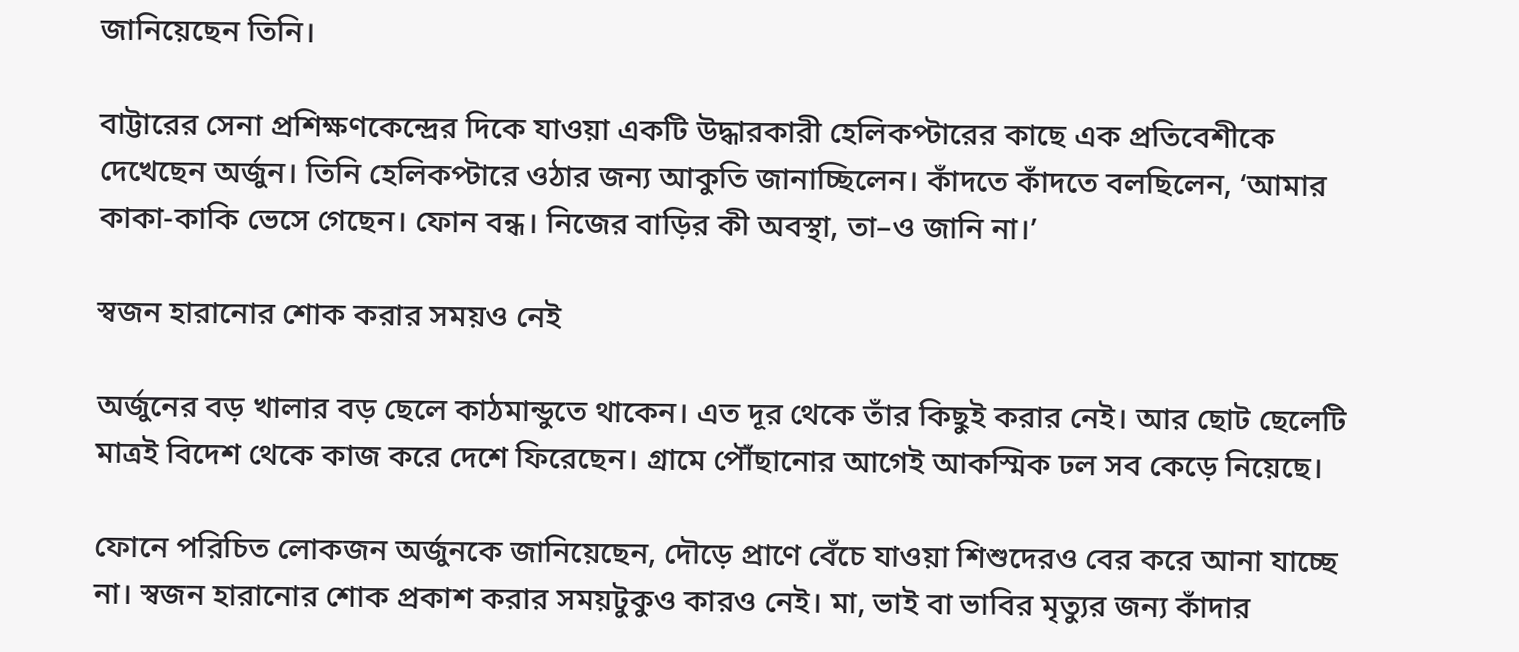জানিয়েছেন তিনি।

বাট্টারের সেনা প্রশিক্ষণকেন্দ্রের দিকে যাওয়া একটি উদ্ধারকারী হেলিকপ্টারের কাছে এক প্রতিবেশীকে দেখেছেন অর্জুন। তিনি হেলিকপ্টারে ওঠার জন্য আকুতি জানাচ্ছিলেন। কাঁদতে কাঁদতে বলছিলেন, ‘আমার কাকা-কাকি ভেসে গেছেন। ফোন বন্ধ। নিজের বাড়ির কী অবস্থা, তা–ও জানি না।’

স্বজন হারানোর শোক করার সময়ও নেই

অর্জুনের বড় খালার বড় ছেলে কাঠমান্ডুতে থাকেন। এত দূর থেকে তাঁর কিছুই করার নেই। আর ছোট ছেলেটি মাত্রই বিদেশ থেকে কাজ করে দেশে ফিরেছেন। গ্রামে পৌঁছানোর আগেই আকস্মিক ঢল সব কেড়ে নিয়েছে।

ফোনে পরিচিত লোকজন অর্জুনকে জানিয়েছেন, দৌড়ে প্রাণে বেঁচে যাওয়া শিশুদেরও বের করে আনা যাচ্ছে না। স্বজন হারানোর শোক প্রকাশ করার সময়টুকুও কারও নেই। মা, ভাই বা ভাবির মৃত্যুর জন্য কাঁদার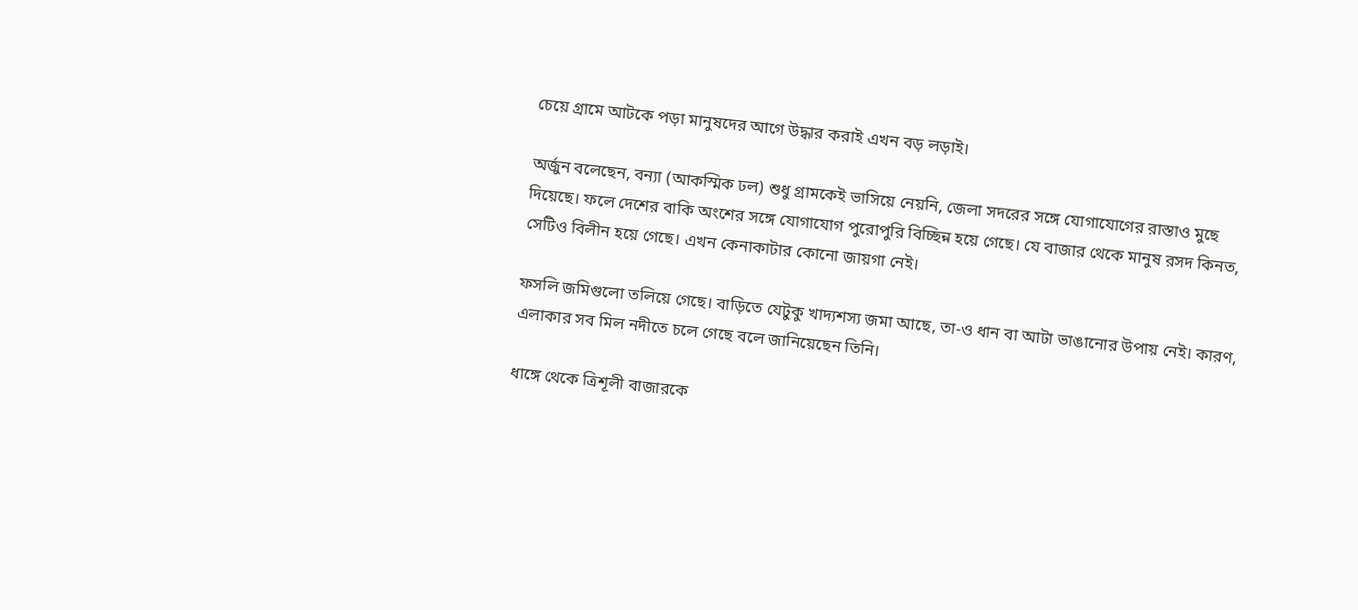চেয়ে গ্রামে আটকে পড়া মানুষদের আগে উদ্ধার করাই এখন বড় লড়াই।

অর্জুন বলেছেন, বন্যা (আকস্মিক ঢল) শুধু গ্রামকেই ভাসিয়ে নেয়নি, জেলা সদরের সঙ্গে যোগাযোগের রাস্তাও মুছে দিয়েছে। ফলে দেশের বাকি অংশের সঙ্গে যোগাযোগ পুরোপুরি বিচ্ছিন্ন হয়ে গেছে। যে বাজার থেকে মানুষ রসদ কিনত, সেটিও বিলীন হয়ে গেছে। এখন কেনাকাটার কোনো জায়গা নেই।

ফসলি জমিগুলো তলিয়ে গেছে। বাড়িতে যেটুকু খাদ্যশস্য জমা আছে, তা-ও ধান বা আটা ভাঙানোর উপায় নেই। কারণ, এলাকার সব মিল নদীতে চলে গেছে বলে জানিয়েছেন তিনি।

ধাঙ্গে থেকে ত্রিশূলী বাজারকে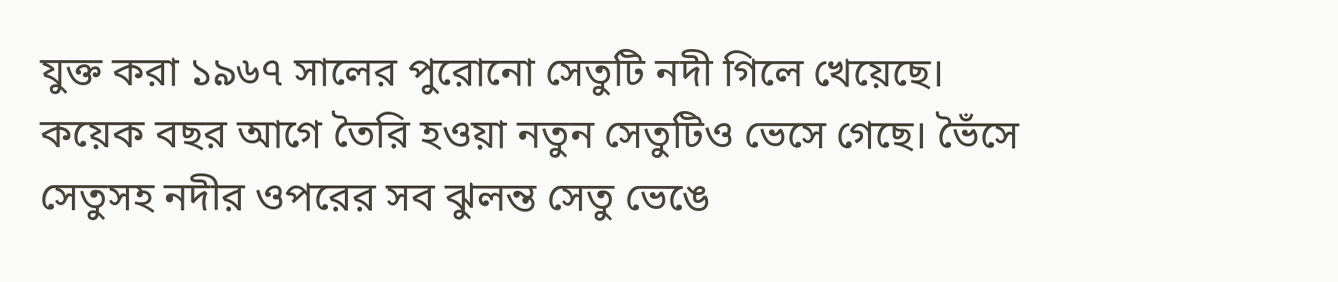যুক্ত করা ১৯৬৭ সালের পুরোনো সেতুটি নদী গিলে খেয়েছে। কয়েক বছর আগে তৈরি হওয়া নতুন সেতুটিও ভেসে গেছে। ভৈঁসে সেতুসহ নদীর ওপরের সব ঝুলন্ত সেতু ভেঙে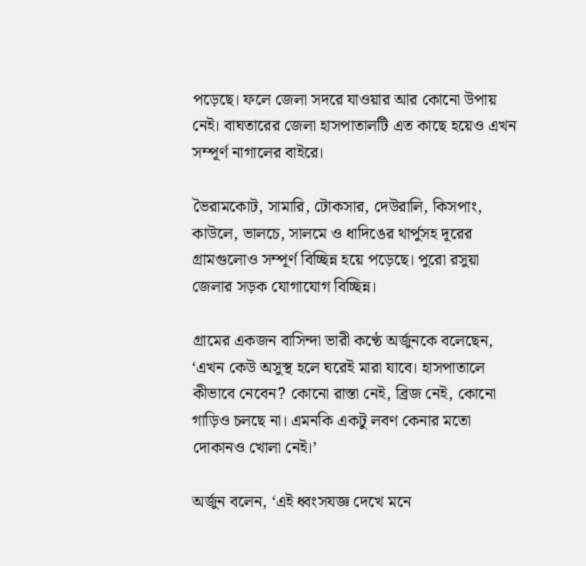পড়েছে। ফলে জেলা সদরে যাওয়ার আর কোনো উপায় নেই। বাঘতারের জেলা হাসপাতালটি এত কাছে হয়েও এখন সম্পূর্ণ নাগালের বাইরে।

ভৈরামকোট, সামারি, টোকসার, দেউরালি, কিসপাং, কাউলে, ভালচে, সালমে ও ধাদিঙের থার্পুসহ দূরের গ্রামগুলোও সম্পূর্ণ বিচ্ছিন্ন হয়ে পড়েছে। পুরো রসুয়া জেলার সড়ক যোগাযোগ বিচ্ছিন্ন।

গ্রামের একজন বাসিন্দা ভারী কণ্ঠে অর্জুনকে বলেছেন, ‘এখন কেউ অসুস্থ হলে ঘরেই মারা যাবে। হাসপাতালে কীভাবে নেবেন? কোনো রাস্তা নেই, ব্রিজ নেই, কোনো গাড়িও চলছে না। এমনকি একটু লবণ কেনার মতো দোকানও খোলা নেই।’

অর্জুন বলেন, ‘এই ধ্বংসযজ্ঞ দেখে মনে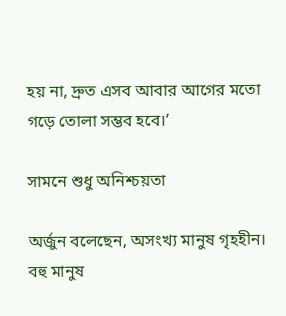হয় না, দ্রুত এসব আবার আগের মতো গড়ে তোলা সম্ভব হবে।’

সামনে শুধু অনিশ্চয়তা

অর্জুন বলেছেন, অসংখ্য মানুষ গৃহহীন। বহু মানুষ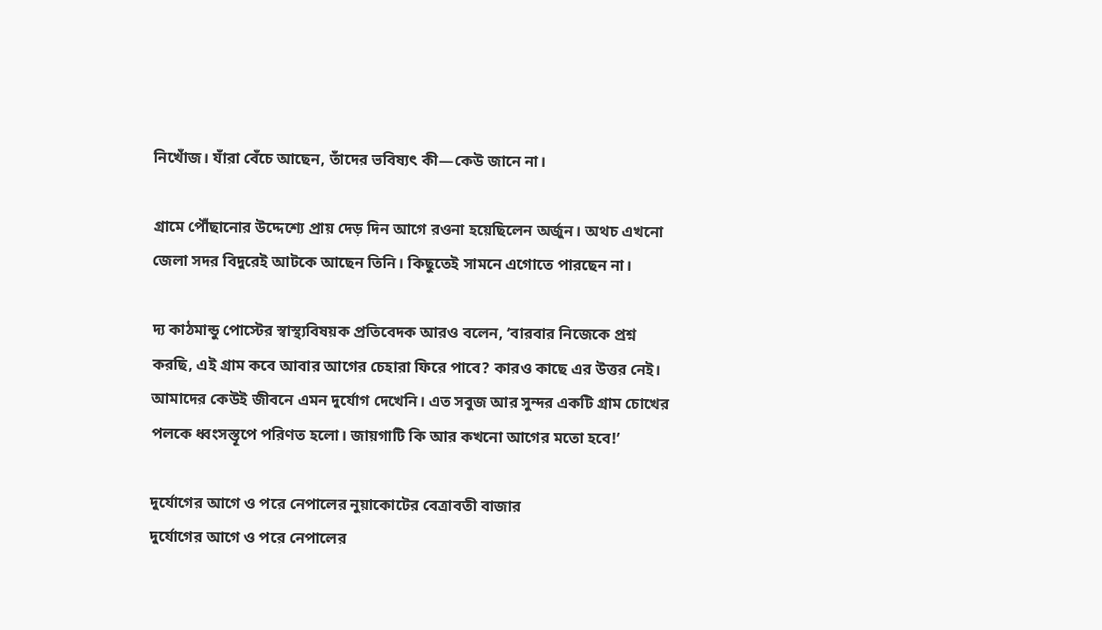নিখোঁজ। যাঁরা বেঁচে আছেন, তাঁদের ভবিষ্যৎ কী—কেউ জানে না।

গ্রামে পৌঁছানোর উদ্দেশ্যে প্রায় দেড় দিন আগে রওনা হয়েছিলেন অর্জুন। অথচ এখনো জেলা সদর বিদুরেই আটকে আছেন তিনি। কিছুতেই সামনে এগোতে পারছেন না।

দ্য কাঠমান্ডু পোস্টের স্বাস্থ্যবিষয়ক প্রতিবেদক আরও বলেন, ‘বারবার নিজেকে প্রশ্ন করছি, এই গ্রাম কবে আবার আগের চেহারা ফিরে পাবে? কারও কাছে এর উত্তর নেই। আমাদের কেউই জীবনে এমন দুর্যোগ দেখেনি। এত সবুজ আর সুন্দর একটি গ্রাম চোখের পলকে ধ্বংসস্তূপে পরিণত হলো। জায়গাটি কি আর কখনো আগের মতো হবে!’

দুর্যোগের আগে ও পরে নেপালের নুয়াকোটের বেত্রাবতী বাজার
দুর্যোগের আগে ও পরে নেপালের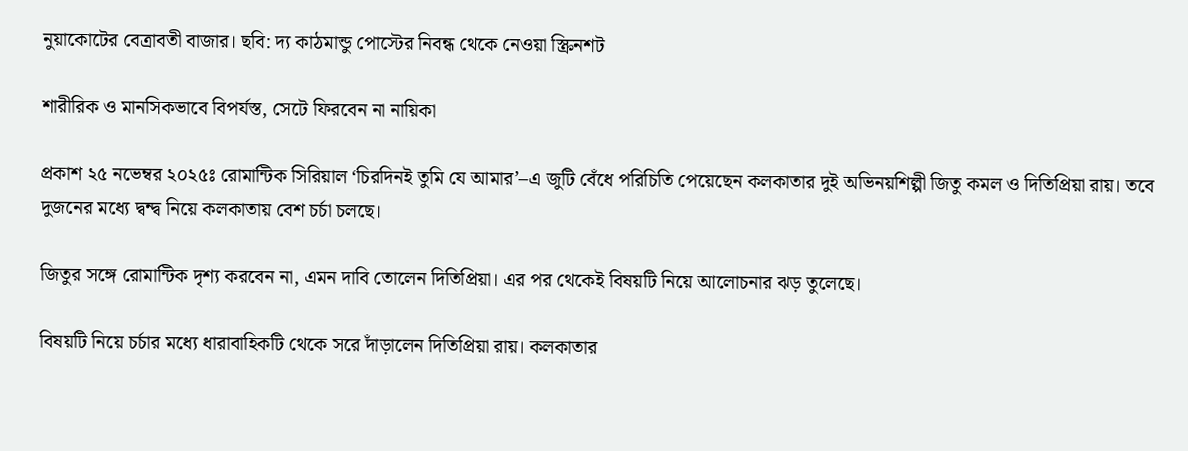নুয়াকোটের বেত্রাবতী বাজার। ছবি: দ্য কাঠমান্ডু পোস্টের নিবন্ধ থেকে নেওয়া স্ক্রিনশট

শারীরিক ও মানসিকভাবে বিপর্যস্ত, সেটে ফিরবেন না নায়িকা

প্রকাশ ২৫ নভেম্বর ২০২৫ঃ রোমান্টিক সিরিয়াল ‘চিরদিনই তুমি যে আমার’–এ জুটি বেঁধে পরিচিতি পেয়েছেন কলকাতার দুই অভিনয়শিল্পী জিতু কমল ও দিতিপ্রিয়া রায়। তবে দুজনের মধ্যে দ্বন্দ্ব নিয়ে কলকাতায় বেশ চর্চা চলছে।

জিতুর সঙ্গে রোমান্টিক দৃশ্য করবেন না, এমন দাবি তোলেন দিতিপ্রিয়া। এর পর থেকেই বিষয়টি নিয়ে আলোচনার ঝড় তুলেছে।

বিষয়টি নিয়ে চর্চার মধ্যে ধারাবাহিকটি থেকে সরে দাঁড়ালেন দিতিপ্রিয়া রায়। কলকাতার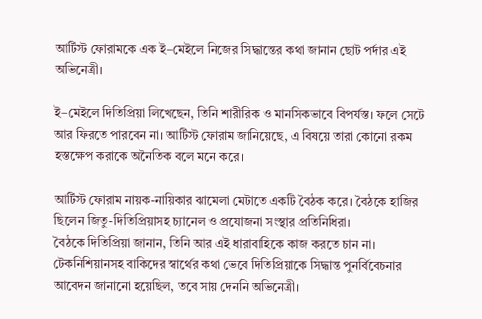আর্টিস্ট ফোরামকে এক ই–মেইলে নিজের সিদ্ধান্তের কথা জানান ছোট পর্দার এই অভিনেত্রী।

ই–মেইলে দিতিপ্রিয়া লিখেছেন, তিনি শারীরিক ও মানসিকভাবে বিপর্যস্ত। ফলে সেটে আর ফিরতে পারবেন না। আর্টিস্ট ফোরাম জানিয়েছে, এ বিষয়ে তারা কোনো রকম হস্তক্ষেপ করাকে অনৈতিক বলে মনে করে।

আর্টিস্ট ফোরাম নায়ক-নায়িকার ঝামেলা মেটাতে একটি বৈঠক করে। বৈঠকে হাজির ছিলেন জিতু-দিতিপ্রিয়াসহ চ্যানেল ও প্রযোজনা সংস্থার প্রতিনিধিরা।
বৈঠকে দিতিপ্রিয়া জানান, তিনি আর এই ধারাবাহিকে কাজ করতে চান না। টেকনিশিয়ানসহ বাকিদের স্বার্থের কথা ভেবে দিতিপ্রিয়াকে সিদ্ধান্ত পুনর্বিবেচনার আবেদন জানানো হয়েছিল, তবে সায় দেননি অভিনেত্রী।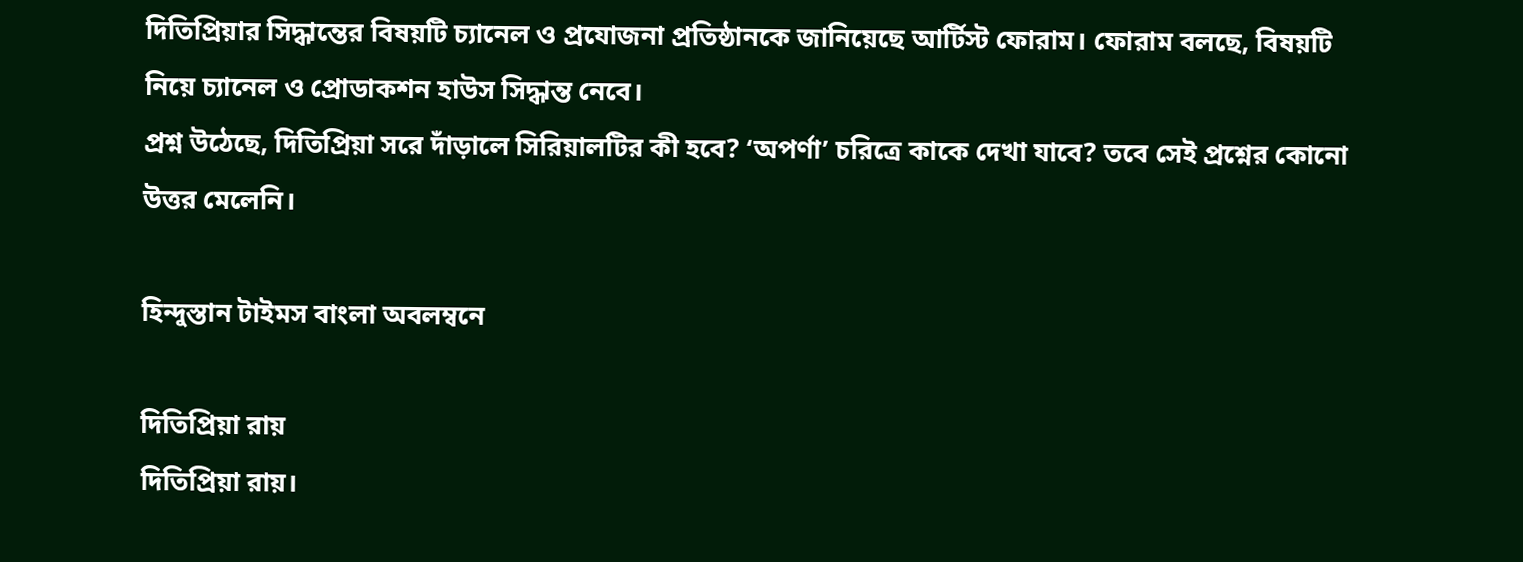দিতিপ্রিয়ার সিদ্ধান্তের বিষয়টি চ্যানেল ও প্রযোজনা প্রতিষ্ঠানকে জানিয়েছে আর্টিস্ট ফোরাম। ফোরাম বলছে, বিষয়টি নিয়ে চ্যানেল ও প্রোডাকশন হাউস সিদ্ধান্ত নেবে।
প্রশ্ন উঠেছে, দিতিপ্রিয়া সরে দাঁড়ালে সিরিয়ালটির কী হবে? ‘অপর্ণা’ চরিত্রে কাকে দেখা যাবে? তবে সেই প্রশ্নের কোনো উত্তর মেলেনি।

হিন্দুস্তান টাইমস বাংলা অবলম্বনে

দিতিপ্রিয়া রায়
দিতিপ্রিয়া রায়।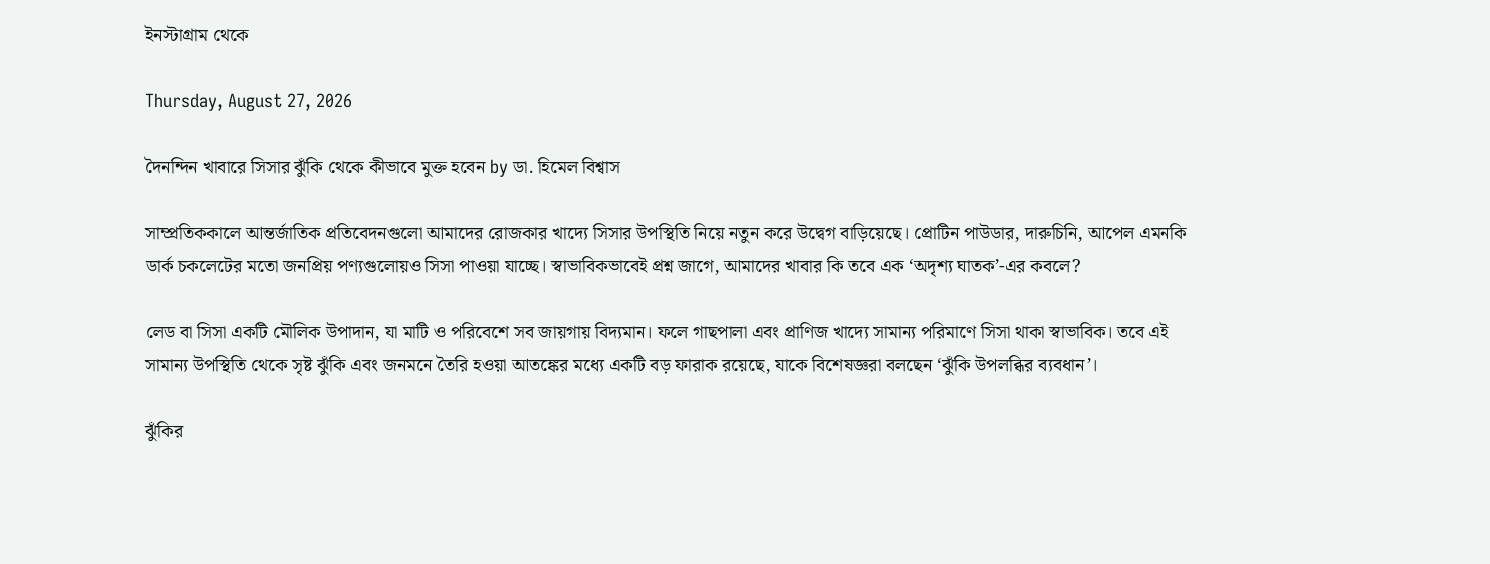ইনস্টাগ্রাম থেকে

Thursday, August 27, 2026

দৈনন্দিন খাবারে সিসার ঝুঁকি থেকে কীভাবে মুক্ত হবেন by ডা. হিমেল বিশ্বাস

সাম্প্রতিককালে আন্তর্জাতিক প্রতিবেদনগুলো আমাদের রোজকার খাদ্যে সিসার উপস্থিতি নিয়ে নতুন করে উদ্বেগ বাড়িয়েছে। প্রোটিন পাউডার, দারুচিনি, আপেল এমনকি ডার্ক চকলেটের মতো জনপ্রিয় পণ্যগুলোয়ও সিসা পাওয়া যাচ্ছে। স্বাভাবিকভাবেই প্রশ্ন জাগে, আমাদের খাবার কি তবে এক ‘অদৃশ্য ঘাতক’-এর কবলে?

লেড বা সিসা একটি মৌলিক উপাদান, যা মাটি ও পরিবেশে সব জায়গায় বিদ্যমান। ফলে গাছপালা এবং প্রাণিজ খাদ্যে সামান্য পরিমাণে সিসা থাকা স্বাভাবিক। তবে এই সামান্য উপস্থিতি থেকে সৃষ্ট ঝুঁকি এবং জনমনে তৈরি হওয়া আতঙ্কের মধ্যে একটি বড় ফারাক রয়েছে, যাকে বিশেষজ্ঞরা বলছেন ‘ঝুঁকি উপলব্ধির ব্যবধান’।

ঝুঁকির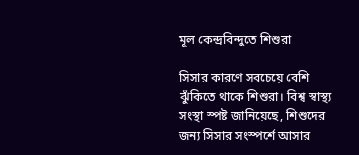মূল কেন্দ্রবিন্দুতে শিশুরা

সিসার কারণে সবচেয়ে বেশি ঝুঁকিতে থাকে শিশুরা। বিশ্ব স্বাস্থ্য সংস্থা স্পষ্ট জানিয়েছে, শিশুদের জন্য সিসার সংস্পর্শে আসার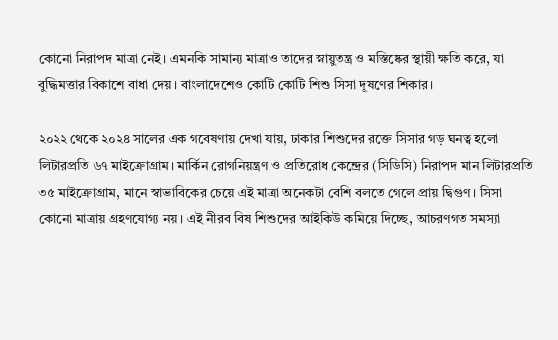কোনো নিরাপদ মাত্রা নেই। এমনকি সামান্য মাত্রাও তাদের স্নায়ুতন্ত্র ও মস্তিষ্কের স্থায়ী ক্ষতি করে, যা বুদ্ধিমত্তার বিকাশে বাধা দেয়। বাংলাদেশেও কোটি কোটি শিশু সিসা দূষণের শিকার।

২০২২ থেকে ২০২৪ সালের এক গবেষণায় দেখা যায়, ঢাকার শিশুদের রক্তে সিসার গড় ঘনত্ব হলো লিটারপ্রতি ৬৭ মাইক্রোগ্রাম। মার্কিন রোগনিয়ন্ত্রণ ও প্রতিরোধ কেন্দ্রের (সিডিসি) নিরাপদ মান লিটারপ্রতি ৩৫ মাইক্রোগ্রাম, মানে স্বাভাবিকের চেয়ে এই মাত্রা অনেকটা বেশি বলতে গেলে প্রায় দ্বিগুণ। সিসা কোনো মাত্রায় গ্রহণযোগ্য নয়। এই নীরব বিষ শিশুদের আইকিউ কমিয়ে দিচ্ছে, আচরণগত সমস্যা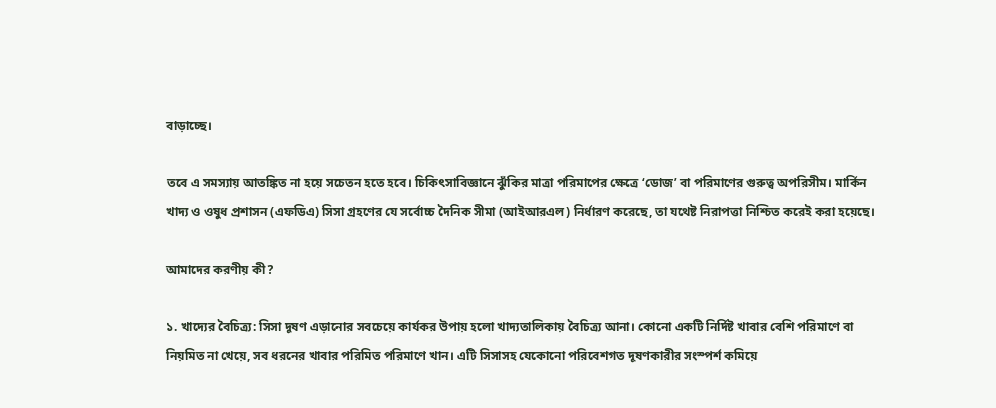বাড়াচ্ছে।

তবে এ সমস্যায় আতঙ্কিত না হয়ে সচেতন হতে হবে। চিকিৎসাবিজ্ঞানে ঝুঁকির মাত্রা পরিমাপের ক্ষেত্রে ‘ডোজ’ বা পরিমাণের গুরুত্ব অপরিসীম। মার্কিন খাদ্য ও ওষুধ প্রশাসন (এফডিএ) সিসা গ্রহণের যে সর্বোচ্চ দৈনিক সীমা (আইআরএল) নির্ধারণ করেছে, তা যথেষ্ট নিরাপত্তা নিশ্চিত করেই করা হয়েছে।

আমাদের করণীয় কী?

১. খাদ্যের বৈচিত্র্য: সিসা দূষণ এড়ানোর সবচেয়ে কার্যকর উপায় হলো খাদ্যতালিকায় বৈচিত্র্য আনা। কোনো একটি নির্দিষ্ট খাবার বেশি পরিমাণে বা নিয়মিত না খেয়ে, সব ধরনের খাবার পরিমিত পরিমাণে খান। এটি সিসাসহ যেকোনো পরিবেশগত দূষণকারীর সংস্পর্শ কমিয়ে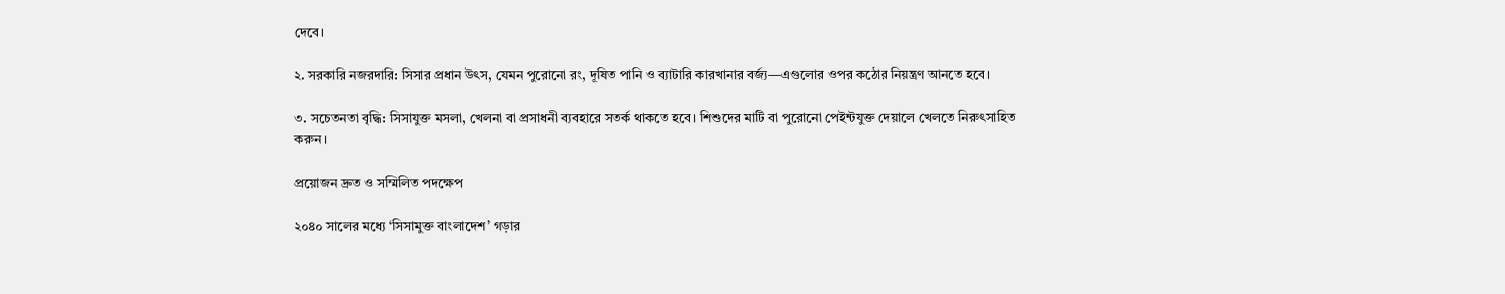দেবে।

২. সরকারি নজরদারি: সিসার প্রধান উৎস, যেমন পুরোনো রং, দূষিত পানি ও ব্যাটারি কারখানার বর্জ্য—এগুলোর ওপর কঠোর নিয়ন্ত্রণ আনতে হবে।

৩. সচেতনতা বৃদ্ধি: সিসাযুক্ত মসলা, খেলনা বা প্রসাধনী ব্যবহারে সতর্ক থাকতে হবে। শিশুদের মাটি বা পুরোনো পেইন্টযুক্ত দেয়ালে খেলতে নিরুৎসাহিত করুন।

প্রয়োজন দ্রুত ও সম্মিলিত পদক্ষেপ

২০৪০ সালের মধ্যে ‘সিসামুক্ত বাংলাদেশ’ গড়ার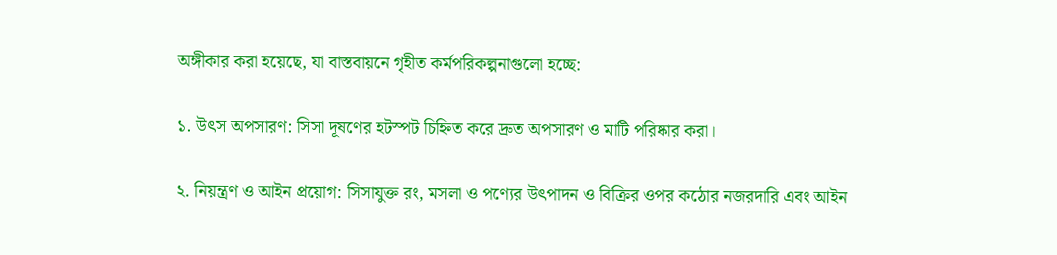অঙ্গীকার করা হয়েছে, যা বাস্তবায়নে গৃহীত কর্মপরিকল্পনাগুলো হচ্ছে:

১. উৎস অপসারণ: সিসা দূষণের হটস্পট চিহ্নিত করে দ্রুত অপসারণ ও মাটি পরিষ্কার করা।

২. নিয়ন্ত্রণ ও আইন প্রয়োগ: সিসাযুক্ত রং, মসলা ও পণ্যের উৎপাদন ও বিক্রির ওপর কঠোর নজরদারি এবং আইন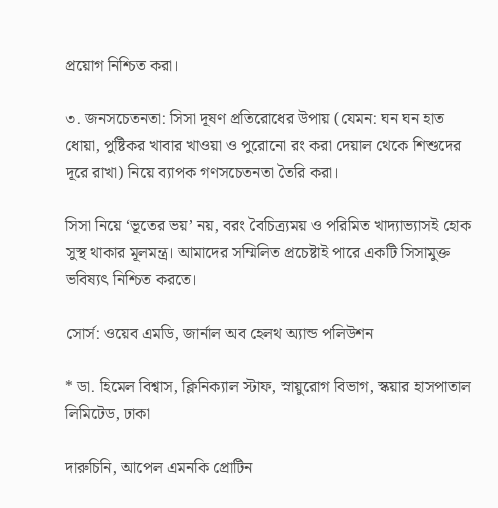প্রয়োগ নিশ্চিত করা।

৩. জনসচেতনতা: সিসা দূষণ প্রতিরোধের উপায় (যেমন: ঘন ঘন হাত ধোয়া, পুষ্টিকর খাবার খাওয়া ও পুরোনো রং করা দেয়াল থেকে শিশুদের দূরে রাখা) নিয়ে ব্যাপক গণসচেতনতা তৈরি করা।

সিসা নিয়ে ‘ভূতের ভয়’ নয়, বরং বৈচিত্র্যময় ও পরিমিত খাদ্যাভ্যাসই হোক সুস্থ থাকার মূলমন্ত্র। আমাদের সম্মিলিত প্রচেষ্টাই পারে একটি সিসামুক্ত ভবিষ্যৎ নিশ্চিত করতে।

সোর্স: ওয়েব এমডি, জার্নাল অব হেলথ অ্যান্ড পলিউশন

* ডা. হিমেল বিশ্বাস, ক্লিনিক্যাল স্টাফ, স্নায়ুরোগ বিভাগ, স্কয়ার হাসপাতাল লিমিটেড, ঢাকা

দারুচিনি, আপেল এমনকি প্রোটিন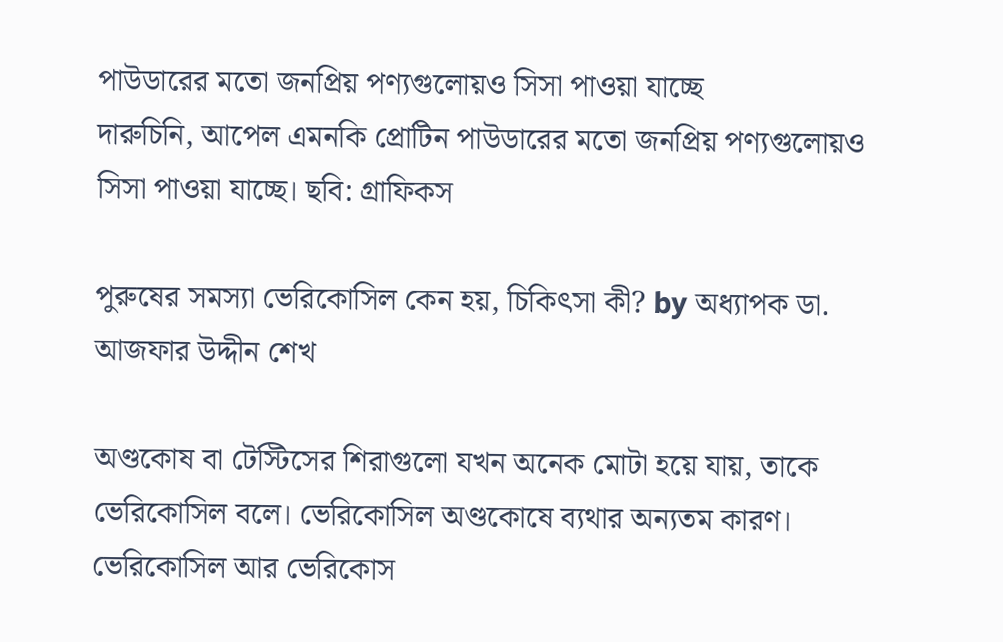পাউডারের মতো জনপ্রিয় পণ্যগুলোয়ও সিসা পাওয়া যাচ্ছে
দারুচিনি, আপেল এমনকি প্রোটিন পাউডারের মতো জনপ্রিয় পণ্যগুলোয়ও সিসা পাওয়া যাচ্ছে। ছবি: গ্রাফিকস

পুরুষের সমস্যা ভেরিকোসিল কেন হয়, চিকিৎসা কী? by অধ্যাপক ডা. আজফার উদ্দীন শেখ

অণ্ডকোষ বা টেস্টিসের শিরাগুলো যখন অনেক মোটা হয়ে যায়, তাকে ভেরিকোসিল বলে। ভেরিকোসিল অণ্ডকোষে ব্যথার অন্যতম কারণ। ভেরিকোসিল আর ভেরিকোস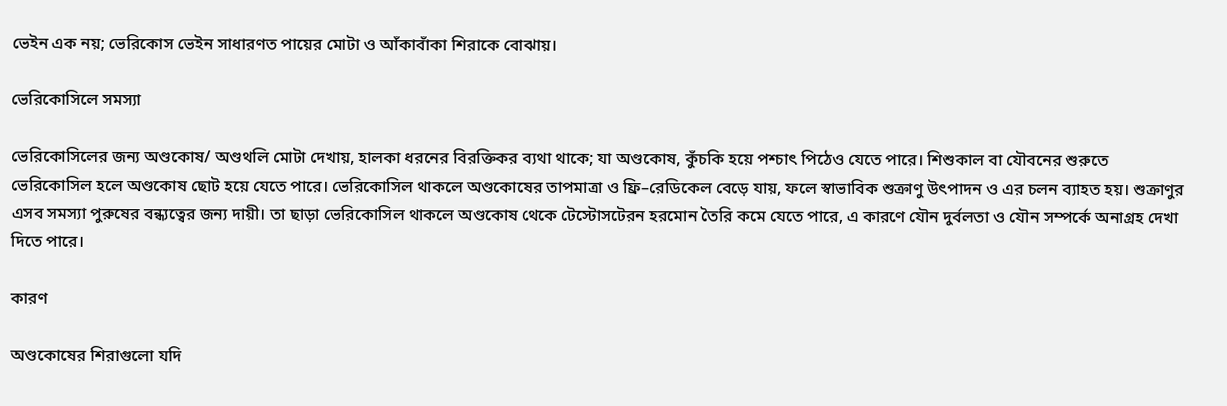ভেইন এক নয়; ভেরিকোস ভেইন সাধারণত পায়ের মোটা ও আঁকাবাঁকা শিরাকে বোঝায়।

ভেরিকোসিলে সমস্যা

ভেরিকোসিলের জন্য অণ্ডকোষ/ অণ্ডথলি মোটা দেখায়, হালকা ধরনের বিরক্তিকর ব্যথা থাকে; যা অণ্ডকোষ, কুঁচকি হয়ে পশ্চাৎ পিঠেও যেতে পারে। শিশুকাল বা যৌবনের শুরুতে ভেরিকোসিল হলে অণ্ডকোষ ছোট হয়ে যেতে পারে। ভেরিকোসিল থাকলে অণ্ডকোষের তাপমাত্রা ও ফ্রি–রেডিকেল বেড়ে যায়, ফলে স্বাভাবিক শুক্রাণু উৎপাদন ও এর চলন ব্যাহত হয়। শুক্রাণুর এসব সমস্যা পুরুষের বন্ধ্যত্বের জন্য দায়ী। তা ছাড়া ভেরিকোসিল থাকলে অণ্ডকোষ থেকে টেস্টোসটেরন হরমোন তৈরি কমে যেতে পারে, এ কারণে যৌন দুর্বলতা ও যৌন সম্পর্কে অনাগ্রহ দেখা দিতে পারে।

কারণ

অণ্ডকোষের শিরাগুলো যদি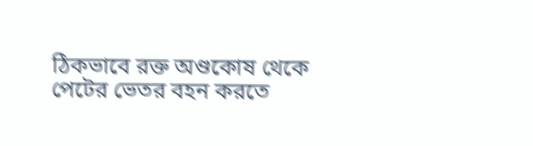ঠিকভাবে রক্ত অণ্ডকোষ থেকে পেটের ভেতর বহন করতে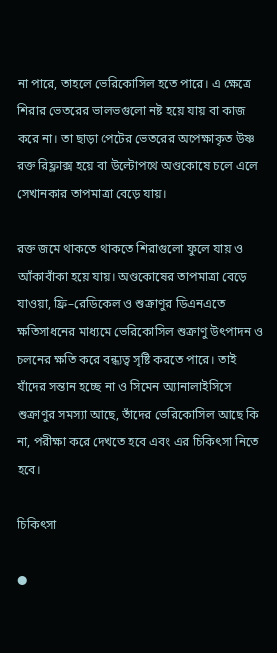না পারে, তাহলে ভেরিকোসিল হতে পারে। এ ক্ষেত্রে শিরার ভেতরের ভালভগুলো নষ্ট হয়ে যায় বা কাজ করে না। তা ছাড়া পেটের ভেতরের অপেক্ষাকৃত উষ্ণ রক্ত রিফ্লাক্স হয়ে বা উল্টোপথে অণ্ডকোষে চলে এলে সেখানকার তাপমাত্রা বেড়ে যায়।

রক্ত জমে থাকতে থাকতে শিরাগুলো ফুলে যায় ও আঁকাবাঁকা হয়ে যায়। অণ্ডকোষের তাপমাত্রা বেড়ে যাওয়া, ফ্রি–রেডিকেল ও শুক্রাণুর ডিএনএতে ক্ষতিসাধনের মাধ্যমে ভেরিকোসিল শুক্রাণু উৎপাদন ও চলনের ক্ষতি করে বন্ধ্যত্ব সৃষ্টি করতে পারে। তাই যাঁদের সন্তান হচ্ছে না ও সিমেন অ্যানালাইসিসে শুক্রাণুর সমস্যা আছে, তাঁদের ভেরিকোসিল আছে কি না, পরীক্ষা করে দেখতে হবে এবং এর চিকিৎসা নিতে হবে।

চিকিৎসা

●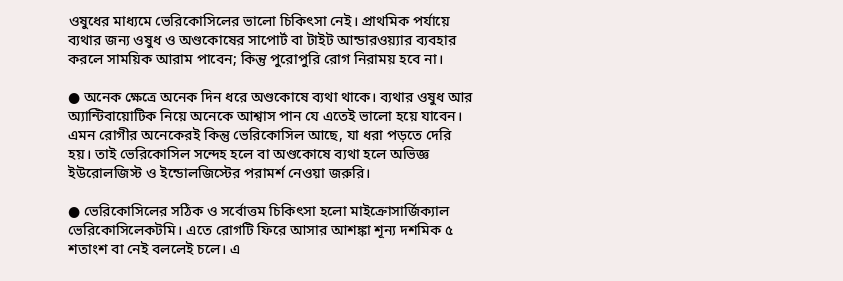ওষুধের মাধ্যমে ভেরিকোসিলের ভালো চিকিৎসা নেই। প্রাথমিক পর্যায়ে ব্যথার জন্য ওষুধ ও অণ্ডকোষের সাপোর্ট বা টাইট আন্ডারওয়্যার ব্যবহার করলে সাময়িক আরাম পাবেন; কিন্তু পুরোপুরি রোগ নিরাময় হবে না।

● অনেক ক্ষেত্রে অনেক দিন ধরে অণ্ডকোষে ব্যথা থাকে। ব্যথার ওষুধ আর অ্যান্টিবায়োটিক নিয়ে অনেকে আশ্বাস পান যে এতেই ভালো হয়ে যাবেন। এমন রোগীর অনেকেরই কিন্তু ভেরিকোসিল আছে, যা ধরা পড়তে দেরি হয়। তাই ভেরিকোসিল সন্দেহ হলে বা অণ্ডকোষে ব্যথা হলে অভিজ্ঞ ইউরোলজিস্ট ও ইন্ডোলজিস্টের পরামর্শ নেওয়া জরুরি।

● ভেরিকোসিলের সঠিক ও সর্বোত্তম চিকিৎসা হলো মাইক্রোসার্জিক্যাল ভেরিকোসিলেকটমি। এতে রোগটি ফিরে আসার আশঙ্কা শূন্য দশমিক ৫ শতাংশ বা নেই বললেই চলে। এ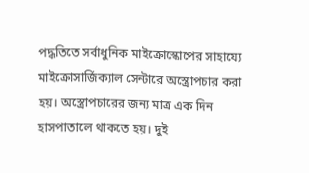পদ্ধতিতে সর্বাধুনিক মাইক্রোস্কোপের সাহায্যে মাইক্রোসার্জিক্যাল সেন্টারে অস্ত্রোপচার করা হয়। অস্ত্রোপচারের জন্য মাত্র এক দিন হাসপাতালে থাকতে হয়। দুই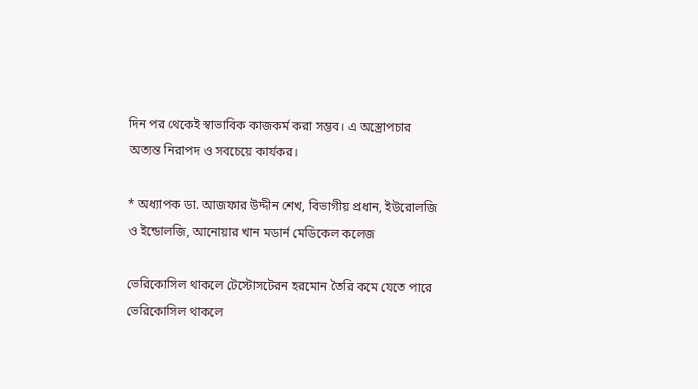দিন পর থেকেই স্বাভাবিক কাজকর্ম করা সম্ভব। এ অস্ত্রোপচার অত্যন্ত নিরাপদ ও সবচেয়ে কার্যকর।

* অধ্যাপক ডা. আজফার উদ্দীন শেখ, বিভাগীয় প্রধান, ইউরোলজি ও ইন্ডোলজি, আনোয়ার খান মডার্ন মেডিকেল কলেজ

ভেরিকোসিল থাকলে টেস্টোসটেরন হরমোন তৈরি কমে যেতে পারে
ভেরিকোসিল থাকলে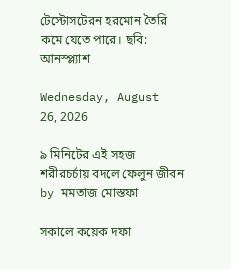টেস্টোসটেরন হরমোন তৈরি কমে যেতে পারে। ছবি: আনস্প্ল্যাশ

Wednesday, August 26, 2026

৯ মিনিটের এই সহজ শরীরচর্চায় বদলে ফেলুন জীবন by মমতাজ মোস্তফা

সকালে কয়েক দফা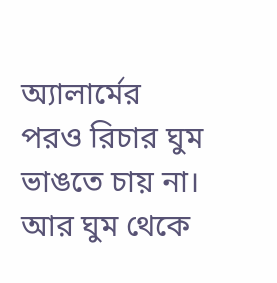অ্যালার্মের পরও রিচার ঘুম ভাঙতে চায় না। আর ঘুম থেকে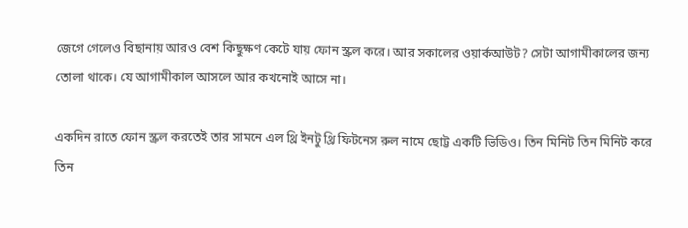জেগে গেলেও বিছানায় আরও বেশ কিছুক্ষণ কেটে যায় ফোন স্ক্রল করে। আর সকালের ওয়ার্কআউট? সেটা আগামীকালের জন্য তোলা থাকে। যে আগামীকাল আসলে আর কখনোই আসে না।

একদিন রাতে ফোন স্ক্রল করতেই তার সামনে এল থ্রি ইনটু থ্রি ফিটনেস রুল নামে ছোট্ট একটি ভিডিও। তিন মিনিট তিন মিনিট করে তিন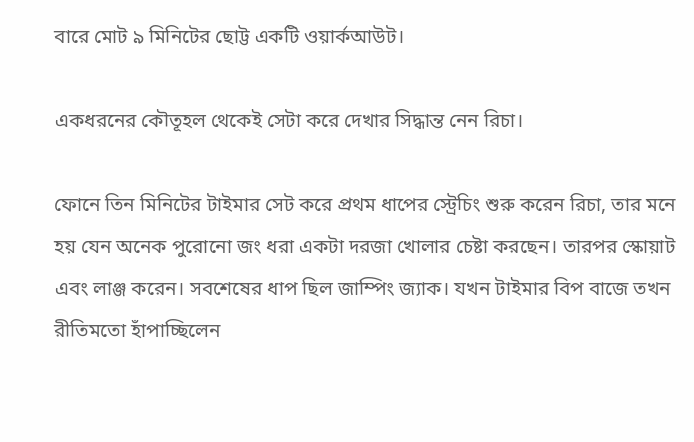বারে মোট ৯ মিনিটের ছোট্ট একটি ওয়ার্কআউট।

একধরনের কৌতূহল থেকেই সেটা করে দেখার সিদ্ধান্ত নেন রিচা।

ফোনে তিন মিনিটের টাইমার সেট করে প্রথম ধাপের স্ট্রেচিং শুরু করেন রিচা, তার মনে হয় যেন অনেক পুরোনো জং ধরা একটা দরজা খোলার চেষ্টা করছেন। তারপর স্কোয়াট এবং লাঞ্জ করেন। সবশেষের ধাপ ছিল জাম্পিং জ্যাক। যখন টাইমার বিপ বাজে তখন রীতিমতো হাঁপাচ্ছিলেন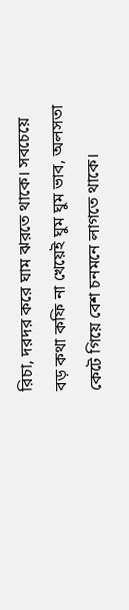রিচা, দরদর করে ঘাম ঝরতে থাকে। সবচেয়ে বড় কথা কফি না খেয়েই ঘুম ঘুম ভাব, অলসতা কেটে গিয়ে বেশ চনমনে লাগতে থাকে।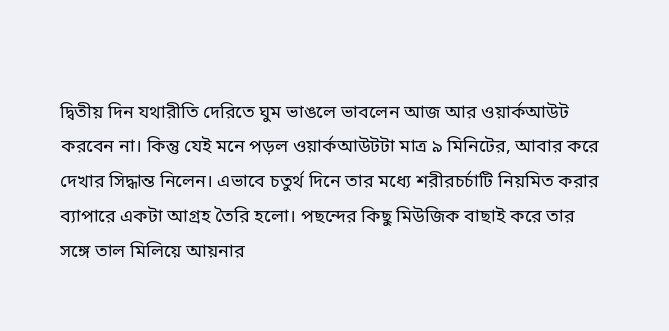দ্বিতীয় দিন যথারীতি দেরিতে ঘুম ভাঙলে ভাবলেন আজ আর ওয়ার্কআউট করবেন না। কিন্তু যেই মনে পড়ল ওয়ার্কআউটটা মাত্র ৯ মিনিটের, আবার করে দেখার সিদ্ধান্ত নিলেন। এভাবে চতুর্থ দিনে তার মধ্যে শরীরচর্চাটি নিয়মিত করার ব্যাপারে একটা আগ্রহ তৈরি হলো। পছন্দের কিছু মিউজিক বাছাই করে তার সঙ্গে তাল মিলিয়ে আয়নার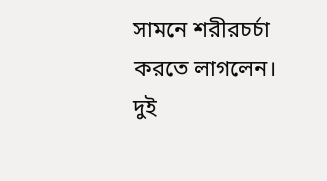সামনে শরীরচর্চা করতে লাগলেন। দুই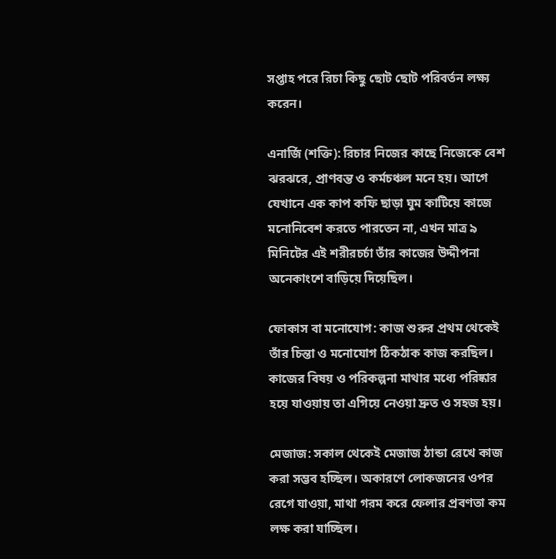সপ্তাহ পরে রিচা কিছু ছোট ছোট পরিবর্তন লক্ষ্য করেন।

এনার্জি (শক্তি): রিচার নিজের কাছে নিজেকে বেশ ঝরঝরে, প্রাণবন্ত ও কর্মচঞ্চল মনে হয়। আগে যেখানে এক কাপ কফি ছাড়া ঘুম কাটিয়ে কাজে মনোনিবেশ করতে পারতেন না, এখন মাত্র ৯ মিনিটের এই শরীরচর্চা তাঁর কাজের উদ্দীপনা অনেকাংশে বাড়িয়ে দিয়েছিল।

ফোকাস বা মনোযোগ: কাজ শুরুর প্রথম থেকেই তাঁর চিন্তা ও মনোযোগ ঠিকঠাক কাজ করছিল। কাজের বিষয় ও পরিকল্পনা মাথার মধ্যে পরিষ্কার হয়ে যাওয়ায় তা এগিয়ে নেওয়া দ্রুত ও সহজ হয়।

মেজাজ: সকাল থেকেই মেজাজ ঠান্ডা রেখে কাজ করা সম্ভব হচ্ছিল। অকারণে লোকজনের ওপর রেগে যাওয়া, মাথা গরম করে ফেলার প্রবণতা কম লক্ষ করা যাচ্ছিল।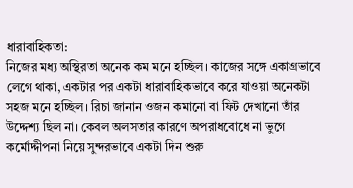ধারাবাহিকতা:
নিজের মধ্য অস্থিরতা অনেক কম মনে হচ্ছিল। কাজের সঙ্গে একাগ্রভাবে লেগে থাকা, একটার পর একটা ধারাবাহিকভাবে করে যাওয়া অনেকটা সহজ মনে হচ্ছিল। রিচা জানান ওজন কমানো বা ফিট দেখানো তাঁর উদ্দেশ্য ছিল না। কেবল অলসতার কারণে অপরাধবোধে না ভুগে কর্মোদ্দীপনা নিয়ে সুন্দরভাবে একটা দিন শুরু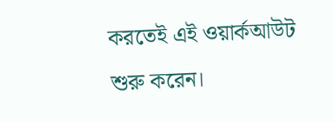করতেই এই ওয়ার্কআউট শুরু করেন।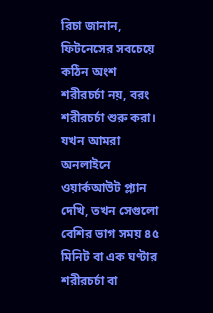রিচা জানান, ফিটনেসের সবচেয়ে কঠিন অংশ শরীরচর্চা নয়, বরং শরীরচর্চা শুরু করা। যখন আমরা অনলাইনে ওয়ার্কআউট প্ল্যান দেখি, তখন সেগুলো বেশির ভাগ সময় ৪৫ মিনিট বা এক ঘণ্টার শরীরচর্চা বা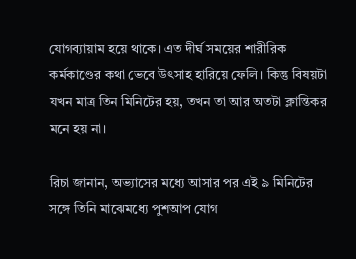যোগব্যায়াম হয়ে থাকে। এত দীর্ঘ সময়ের শারীরিক কর্মকাণ্ডের কথা ভেবে উৎসাহ হারিয়ে ফেলি। কিন্তু বিষয়টা যখন মাত্র তিন মিনিটের হয়, তখন তা আর অতটা ক্লান্তিকর মনে হয় না।

রিচা জানান, অভ্যাসের মধ্যে আসার পর এই ৯ মিনিটের সঙ্গে তিনি মাঝেমধ্যে পুশআপ যোগ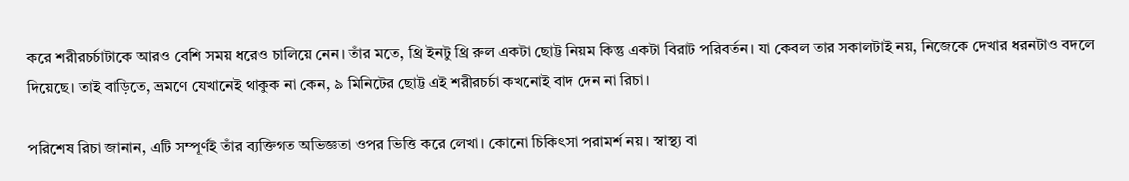করে শরীরচর্চাটাকে আরও বেশি সময় ধরেও চালিয়ে নেন। তাঁর মতে, থ্রি ইনটু থ্রি রুল একটা ছোট্ট নিয়ম কিন্তু একটা বিরাট পরিবর্তন। যা কেবল তার সকালটাই নয়, নিজেকে দেখার ধরনটাও বদলে দিয়েছে। তাই বাড়িতে, ভ্রমণে যেখানেই থাকুক না কেন, ৯ মিনিটের ছোট্ট এই শরীরচর্চা কখনোই বাদ দেন না রিচা।

পরিশেষ রিচা জানান, এটি সম্পূর্ণই তাঁর ব্যক্তিগত অভিজ্ঞতা ওপর ভিত্তি করে লেখা। কোনো চিকিৎসা পরামর্শ নয়। স্বাস্থ্য বা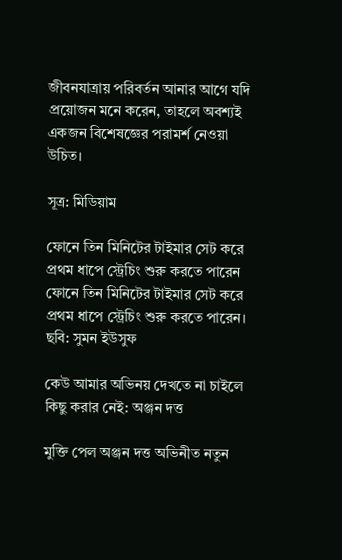জীবনযাত্রায় পরিবর্তন আনার আগে যদি প্রয়োজন মনে করেন, তাহলে অবশ্যই একজন বিশেষজ্ঞের পরামর্শ নেওয়া উচিত।

সূত্র: মিডিয়াম

ফোনে তিন মিনিটের টাইমার সেট করে প্রথম ধাপে স্ট্রেচিং শুরু করতে পারেন
ফোনে তিন মিনিটের টাইমার সেট করে প্রথম ধাপে স্ট্রেচিং শুরু করতে পারেন। ছবি: সুমন ইউসুফ

কেউ আমার অভিনয় দেখতে না চাইলে কিছু করার নেই: অঞ্জন দত্ত

মুক্তি পেল অঞ্জন দত্ত অভিনীত নতুন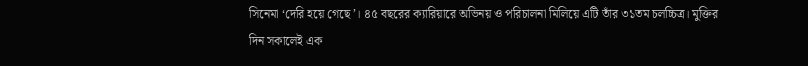সিনেমা ‘দেরি হয়ে গেছে’। ৪৫ বছরের ক্যারিয়ারে অভিনয় ও পরিচালনা মিলিয়ে এটি তাঁর ৩১তম চলচ্চিত্র। মুক্তির দিন সকালেই এক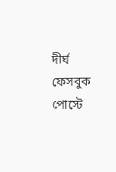দীর্ঘ ফেসবুক পোস্টে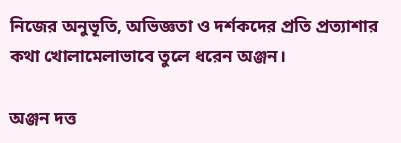নিজের অনুভূতি, অভিজ্ঞতা ও দর্শকদের প্রতি প্রত্যাশার কথা খোলামেলাভাবে তুলে ধরেন অঞ্জন।

অঞ্জন দত্ত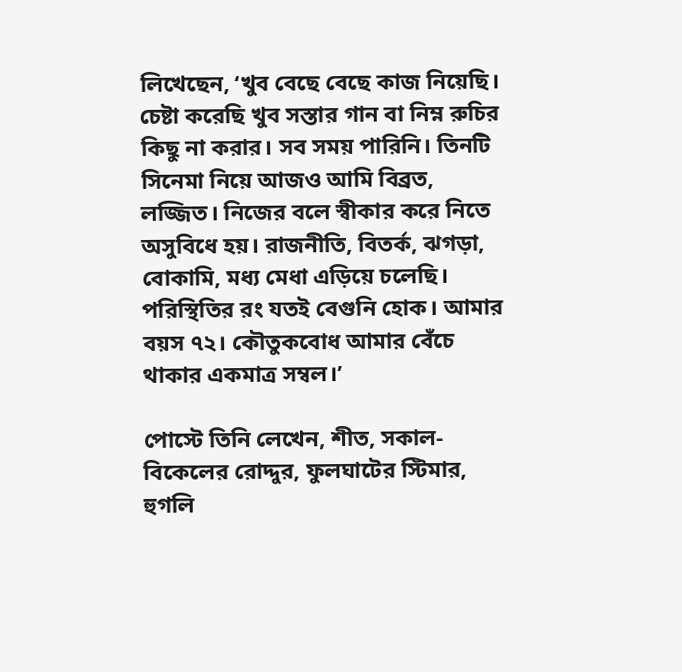লিখেছেন, ‘খুব বেছে বেছে কাজ নিয়েছি। চেষ্টা করেছি খুব সস্তার গান বা নিম্ন রুচির কিছু না করার। সব সময় পারিনি। তিনটি সিনেমা নিয়ে আজও আমি বিব্রত, লজ্জিত। নিজের বলে স্বীকার করে নিতে অসুবিধে হয়। রাজনীতি, বিতর্ক, ঝগড়া, বোকামি, মধ্য মেধা এড়িয়ে চলেছি। পরিস্থিতির রং যতই বেগুনি হোক। আমার বয়স ৭২। কৌতুকবোধ আমার বেঁচে থাকার একমাত্র সম্বল।’

পোস্টে তিনি লেখেন, শীত, সকাল-বিকেলের রোদ্দুর, ফুলঘাটের স্টিমার, হুগলি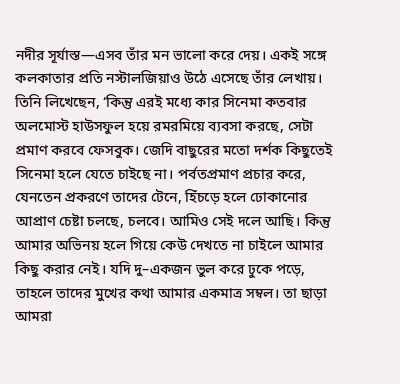নদীর সূর্যাস্ত—এসব তাঁর মন ভালো করে দেয়। একই সঙ্গে কলকাতার প্রতি নস্টালজিয়াও উঠে এসেছে তাঁর লেখায়। তিনি লিখেছেন, ‘কিন্তু এরই মধ্যে কার সিনেমা কতবার অলমোস্ট হাউসফুল হয়ে রমরমিয়ে ব্যবসা করছে, সেটা প্রমাণ করবে ফেসবুক। জেদি বাছুরের মতো দর্শক কিছুতেই সিনেমা হলে যেতে চাইছে না। পর্বতপ্রমাণ প্রচার করে, যেনতেন প্রকরণে তাদের টেনে, হিঁচড়ে হলে ঢোকানোর আপ্রাণ চেষ্টা চলছে, চলবে। আমিও সেই দলে আছি। কিন্তু আমার অভিনয় হলে গিয়ে কেউ দেখতে না চাইলে আমার কিছু করার নেই। যদি দু–একজন ভুল করে ঢুকে পড়ে, তাহলে তাদের মুখের কথা আমার একমাত্র সম্বল। তা ছাড়া আমরা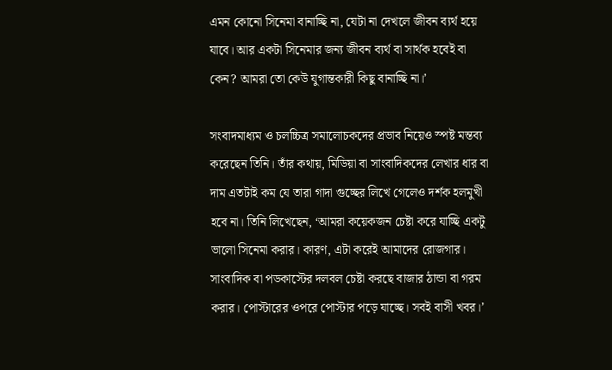এমন কোনো সিনেমা বানাচ্ছি না, যেটা না দেখলে জীবন ব্যর্থ হয়ে যাবে। আর একটা সিনেমার জন্য জীবন ব্যর্থ বা সার্থক হবেই বা কেন? আমরা তো কেউ যুগান্তকারী কিছু বানাচ্ছি না।’

সংবাদমাধ্যম ও চলচ্চিত্র সমালোচকদের প্রভাব নিয়েও স্পষ্ট মন্তব্য করেছেন তিনি। তাঁর কথায়, মিডিয়া বা সাংবাদিকদের লেখার ধার বা দাম এতটাই কম যে তারা গাদা গুচ্ছের লিখে গেলেও দর্শক হলমুখী হবে না। তিনি লিখেছেন, ‘আমরা কয়েকজন চেষ্টা করে যাচ্ছি একটু ভালো সিনেমা করার। কারণ, এটা করেই আমাদের রোজগার। সাংবাদিক বা পডকাস্টের দলবল চেষ্টা করছে বাজার ঠান্ডা বা গরম করার। পোস্টারের ওপরে পোস্টার পড়ে যাচ্ছে। সবই বাসী খবর।’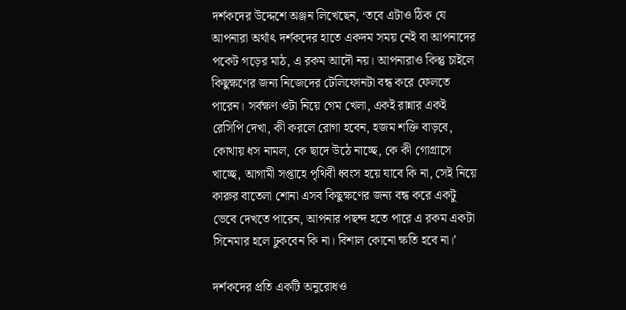দর্শকদের উদ্দেশে অঞ্জন লিখেছেন, ‘তবে এটাও ঠিক যে আপনারা অর্থাৎ দর্শকদের হাতে একদম সময় নেই বা আপনাদের পকেট গড়ের মাঠ, এ রকম আদৌ নয়। আপনারাও কিন্তু চাইলে কিছুক্ষণের জন্য নিজেদের টেলিফোনটা বন্ধ করে ফেলতে পারেন। সর্বক্ষণ ওটা নিয়ে গেম খেলা, একই রান্নার একই রেসিপি দেখা, কী করলে রোগা হবেন, হজম শক্তি বাড়বে, কোথায় ধস নামল, কে ছাদে উঠে নাচ্ছে, কে কী গোগ্রাসে খাচ্ছে, আগামী সপ্তাহে পৃথিবী ধ্বংস হয়ে যাবে কি না, সেই নিয়ে কারুর বাতেলা শোনা এসব কিছুক্ষণের জন্য বন্ধ করে একটু ভেবে দেখতে পারেন, আপনার পছন্দ হতে পারে এ রকম একটা সিনেমার হলে ঢুকবেন কি না। বিশাল কোনো ক্ষতি হবে না।’

দর্শকদের প্রতি একটি অনুরোধও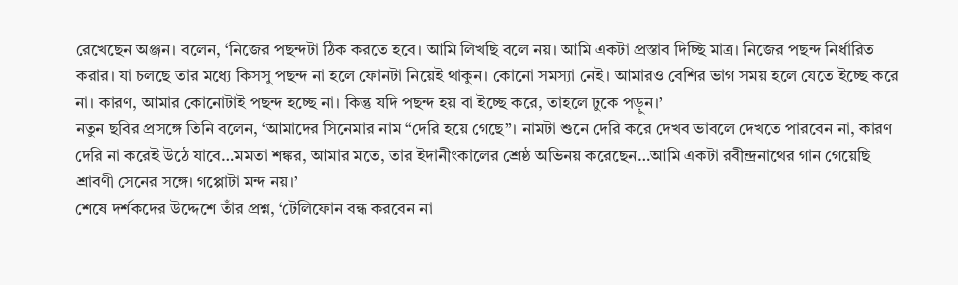রেখেছেন অঞ্জন। বলেন, ‘নিজের পছন্দটা ঠিক করতে হবে। আমি লিখছি বলে নয়। আমি একটা প্রস্তাব দিচ্ছি মাত্র। নিজের পছন্দ নির্ধারিত করার। যা চলছে তার মধ্যে কিসসু পছন্দ না হলে ফোনটা নিয়েই থাকুন। কোনো সমস্যা নেই। আমারও বেশির ভাগ সময় হলে যেতে ইচ্ছে করে না। কারণ, আমার কোনোটাই পছন্দ হচ্ছে না। কিন্তু যদি পছন্দ হয় বা ইচ্ছে করে, তাহলে ঢুকে পড়ুন।’
নতুন ছবির প্রসঙ্গে তিনি বলেন, ‘আমাদের সিনেমার নাম “দেরি হয়ে গেছে”। নামটা শুনে দেরি করে দেখব ভাবলে দেখতে পারবেন না, কারণ দেরি না করেই উঠে যাবে…মমতা শঙ্কর, আমার মতে, তার ইদানীংকালের শ্রেষ্ঠ অভিনয় করেছেন…আমি একটা রবীন্দ্রনাথের গান গেয়েছি শ্রাবণী সেনের সঙ্গে। গপ্পোটা মন্দ নয়।’
শেষে দর্শকদের উদ্দেশে তাঁর প্রশ্ন, ‘টেলিফোন বন্ধ করবেন না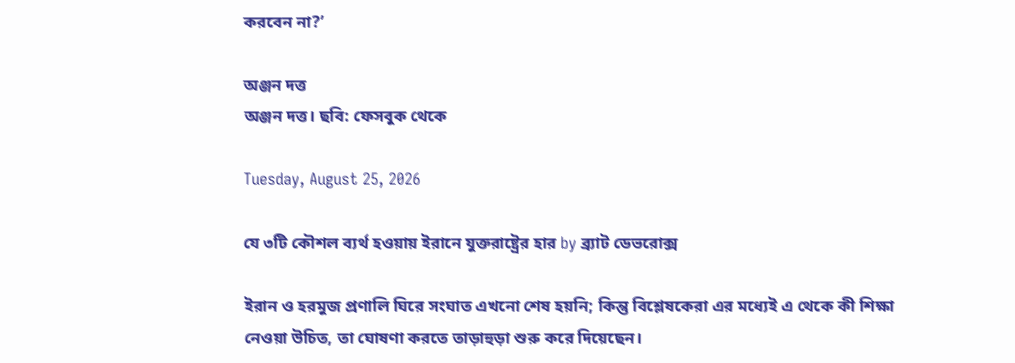করবেন না?’

অঞ্জন দত্ত
অঞ্জন দত্ত। ছবি: ফেসবুক থেকে

Tuesday, August 25, 2026

যে ৩টি কৌশল ব্যর্থ হওয়ায় ইরানে যুক্তরাষ্ট্রের হার by ব্র্যাট ডেভরোক্স

ইরান ও হরমুজ প্রণালি ঘিরে সংঘাত এখনো শেষ হয়নি; কিন্তু বিশ্লেষকেরা এর মধ্যেই এ থেকে কী শিক্ষা নেওয়া উচিত, তা ঘোষণা করতে তাড়াহুড়া শুরু করে দিয়েছেন।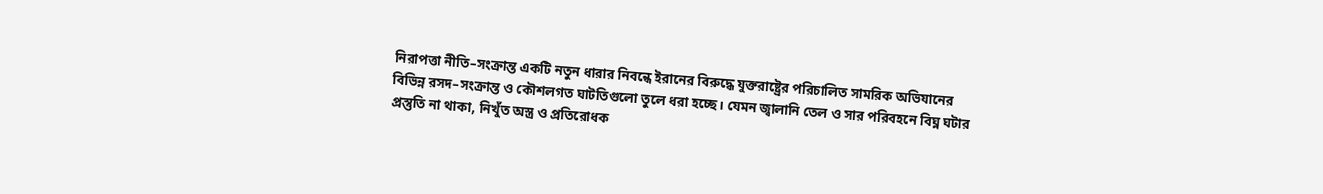নিরাপত্তা নীতি–সংক্রান্ত একটি নতুন ধারার নিবন্ধে ইরানের বিরুদ্ধে যুক্তরাষ্ট্রের পরিচালিত সামরিক অভিযানের বিভিন্ন রসদ–সংক্রান্ত ও কৌশলগত ঘাটতিগুলো তুলে ধরা হচ্ছে। যেমন জ্বালানি তেল ও সার পরিবহনে বিঘ্ন ঘটার প্রস্তুতি না থাকা, নিখুঁত অস্ত্র ও প্রতিরোধক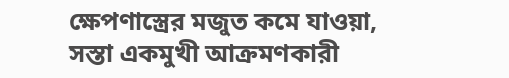ক্ষেপণাস্ত্রের মজুত কমে যাওয়া, সস্তা একমুখী আক্রমণকারী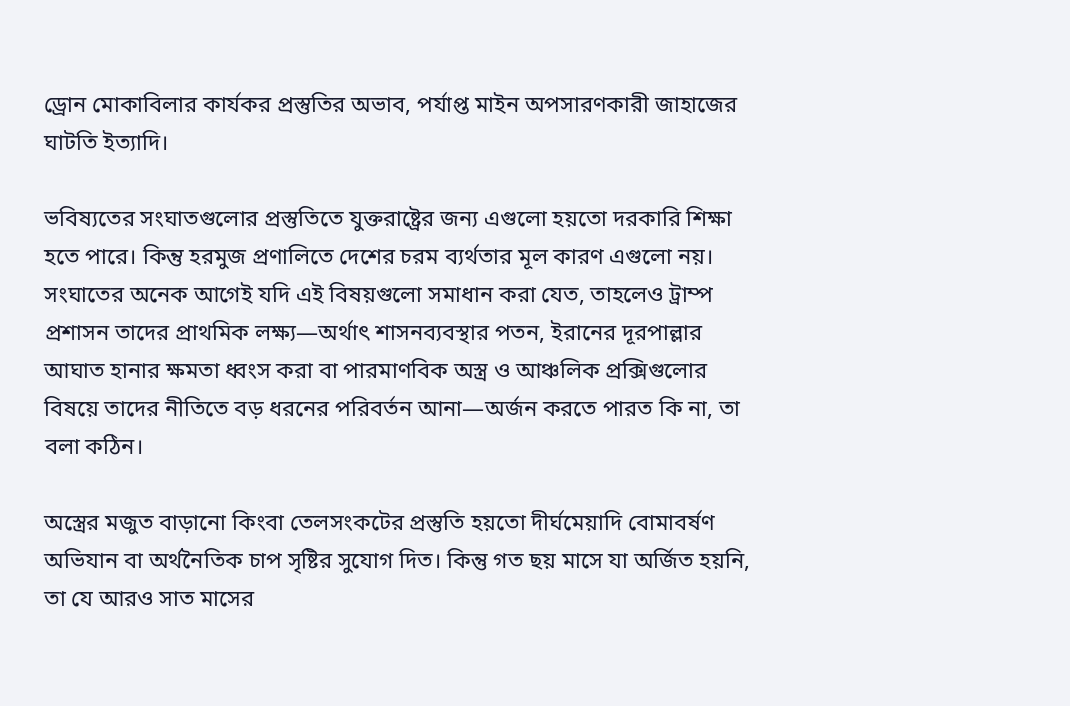ড্রোন মোকাবিলার কার্যকর প্রস্তুতির অভাব, পর্যাপ্ত মাইন অপসারণকারী জাহাজের ঘাটতি ইত্যাদি।

ভবিষ্যতের সংঘাতগুলোর প্রস্তুতিতে যুক্তরাষ্ট্রের জন্য এগুলো হয়তো দরকারি শিক্ষা হতে পারে। কিন্তু হরমুজ প্রণালিতে দেশের চরম ব্যর্থতার মূল কারণ এগুলো নয়। সংঘাতের অনেক আগেই যদি এই বিষয়গুলো সমাধান করা যেত, তাহলেও ট্রাম্প প্রশাসন তাদের প্রাথমিক লক্ষ্য—অর্থাৎ শাসনব্যবস্থার পতন, ইরানের দূরপাল্লার আঘাত হানার ক্ষমতা ধ্বংস করা বা পারমাণবিক অস্ত্র ও আঞ্চলিক প্রক্সিগুলোর বিষয়ে তাদের নীতিতে বড় ধরনের পরিবর্তন আনা—অর্জন করতে পারত কি না, তা বলা কঠিন।

অস্ত্রের মজুত বাড়ানো কিংবা তেলসংকটের প্রস্তুতি হয়তো দীর্ঘমেয়াদি বোমাবর্ষণ অভিযান বা অর্থনৈতিক চাপ সৃষ্টির সুযোগ দিত। কিন্তু গত ছয় মাসে যা অর্জিত হয়নি, তা যে আরও সাত মাসের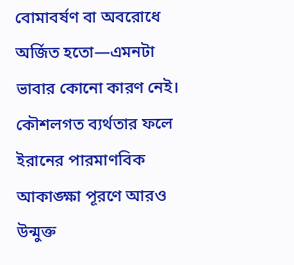বোমাবর্ষণ বা অবরোধে অর্জিত হতো—এমনটা ভাবার কোনো কারণ নেই। কৌশলগত ব্যর্থতার ফলে ইরানের পারমাণবিক আকাঙ্ক্ষা পূরণে আরও উন্মুক্ত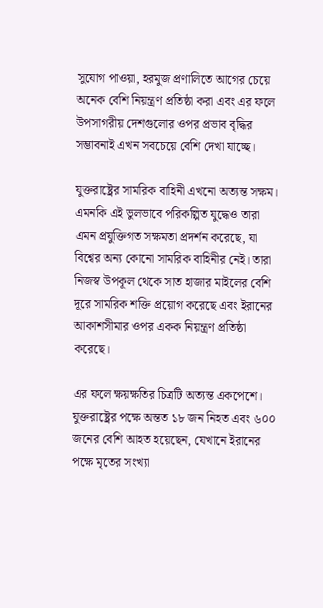সুযোগ পাওয়া, হরমুজ প্রণালিতে আগের চেয়ে অনেক বেশি নিয়ন্ত্রণ প্রতিষ্ঠা করা এবং এর ফলে উপসাগরীয় দেশগুলোর ওপর প্রভাব বৃদ্ধির সম্ভাবনাই এখন সবচেয়ে বেশি দেখা যাচ্ছে।

যুক্তরাষ্ট্রের সামরিক বাহিনী এখনো অত্যন্ত সক্ষম। এমনকি এই ভুলভাবে পরিকল্পিত যুদ্ধেও তারা এমন প্রযুক্তিগত সক্ষমতা প্রদর্শন করেছে, যা বিশ্বের অন্য কোনো সামরিক বাহিনীর নেই। তারা নিজস্ব উপকূল থেকে সাত হাজার মাইলের বেশি দূরে সামরিক শক্তি প্রয়োগ করেছে এবং ইরানের আকাশসীমার ওপর একক নিয়ন্ত্রণ প্রতিষ্ঠা করেছে।

এর ফলে ক্ষয়ক্ষতির চিত্রটি অত্যন্ত একপেশে। যুক্তরাষ্ট্রের পক্ষে অন্তত ১৮ জন নিহত এবং ৬০০ জনের বেশি আহত হয়েছেন, যেখানে ইরানের পক্ষে মৃতের সংখ্যা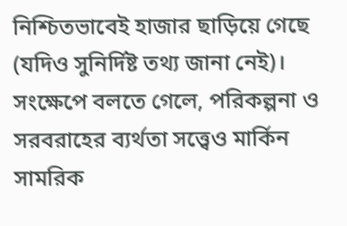নিশ্চিতভাবেই হাজার ছাড়িয়ে গেছে (যদিও সুনির্দিষ্ট তথ্য জানা নেই)। সংক্ষেপে বলতে গেলে, পরিকল্পনা ও সরবরাহের ব্যর্থতা সত্ত্বেও মার্কিন সামরিক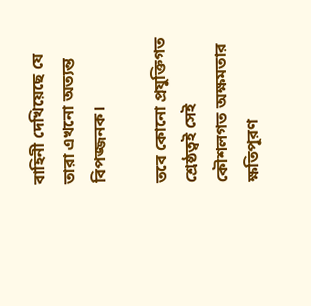বাহিনী দেখিয়েছে যে তারা এখনো অত্যন্ত বিপজ্জনক।

তবে কোনো প্রযুক্তিগত শ্রেষ্ঠত্বই সেই কৌশলগত অক্ষমতার ক্ষতিপূরণ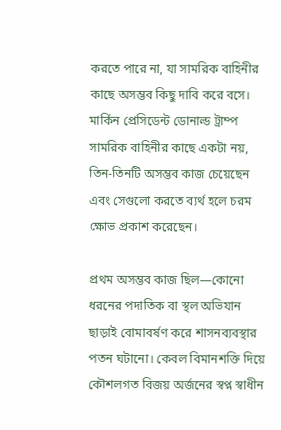করতে পারে না, যা সামরিক বাহিনীর কাছে অসম্ভব কিছু দাবি করে বসে। মার্কিন প্রেসিডেন্ট ডোনাল্ড ট্রাম্প সামরিক বাহিনীর কাছে একটা নয়, তিন-তিনটি অসম্ভব কাজ চেয়েছেন এবং সেগুলো করতে ব্যর্থ হলে চরম ক্ষোভ প্রকাশ করেছেন।

প্রথম অসম্ভব কাজ ছিল—কোনো ধরনের পদাতিক বা স্থল অভিযান ছাড়াই বোমাবর্ষণ করে শাসনব্যবস্থার পতন ঘটানো। কেবল বিমানশক্তি দিয়ে কৌশলগত বিজয় অর্জনের স্বপ্ন স্বাধীন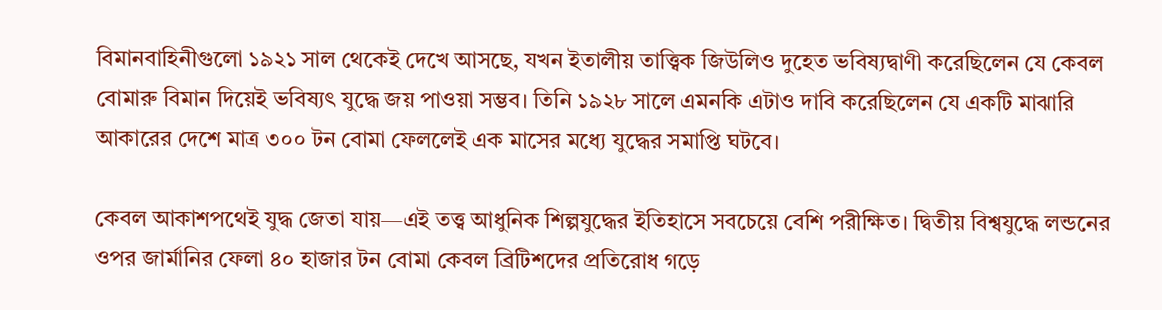বিমানবাহিনীগুলো ১৯২১ সাল থেকেই দেখে আসছে, যখন ইতালীয় তাত্ত্বিক জিউলিও দুহেত ভবিষ্যদ্বাণী করেছিলেন যে কেবল বোমারু বিমান দিয়েই ভবিষ্যৎ যুদ্ধে জয় পাওয়া সম্ভব। তিনি ১৯২৮ সালে এমনকি এটাও দাবি করেছিলেন যে একটি মাঝারি আকারের দেশে মাত্র ৩০০ টন বোমা ফেললেই এক মাসের মধ্যে যুদ্ধের সমাপ্তি ঘটবে।

কেবল আকাশপথেই যুদ্ধ জেতা যায়—এই তত্ত্ব আধুনিক শিল্পযুদ্ধের ইতিহাসে সবচেয়ে বেশি পরীক্ষিত। দ্বিতীয় বিশ্বযুদ্ধে লন্ডনের ওপর জার্মানির ফেলা ৪০ হাজার টন বোমা কেবল ব্রিটিশদের প্রতিরোধ গড়ে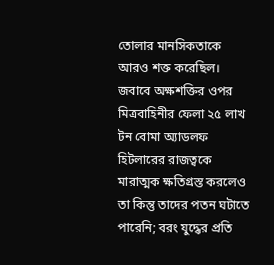তোলার মানসিকতাকে আরও শক্ত করেছিল। জবাবে অক্ষশক্তির ওপর মিত্রবাহিনীর ফেলা ২৫ লাখ টন বোমা অ্যাডলফ হিটলারের রাজত্বকে মারাত্মক ক্ষতিগ্রস্ত করলেও তা কিন্তু তাদের পতন ঘটাতে পারেনি; বরং যুদ্ধের প্রতি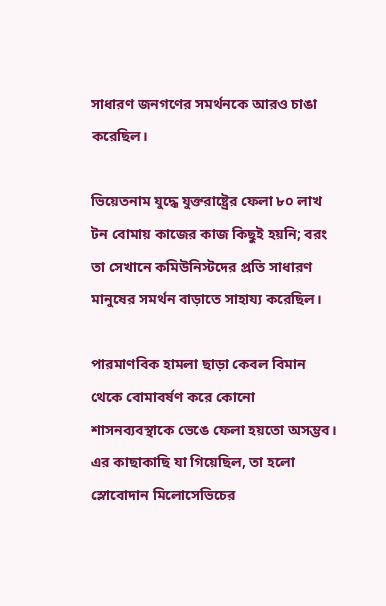সাধারণ জনগণের সমর্থনকে আরও চাঙা করেছিল।

ভিয়েতনাম যুদ্ধে যুক্তরাষ্ট্রের ফেলা ৮০ লাখ টন বোমায় কাজের কাজ কিছুই হয়নি; বরং তা সেখানে কমিউনিস্টদের প্রতি সাধারণ মানুষের সমর্থন বাড়াতে সাহায্য করেছিল।

পারমাণবিক হামলা ছাড়া কেবল বিমান থেকে বোমাবর্ষণ করে কোনো শাসনব্যবস্থাকে ভেঙে ফেলা হয়তো অসম্ভব। এর কাছাকাছি যা গিয়েছিল, তা হলো স্লোবোদান মিলোসেভিচের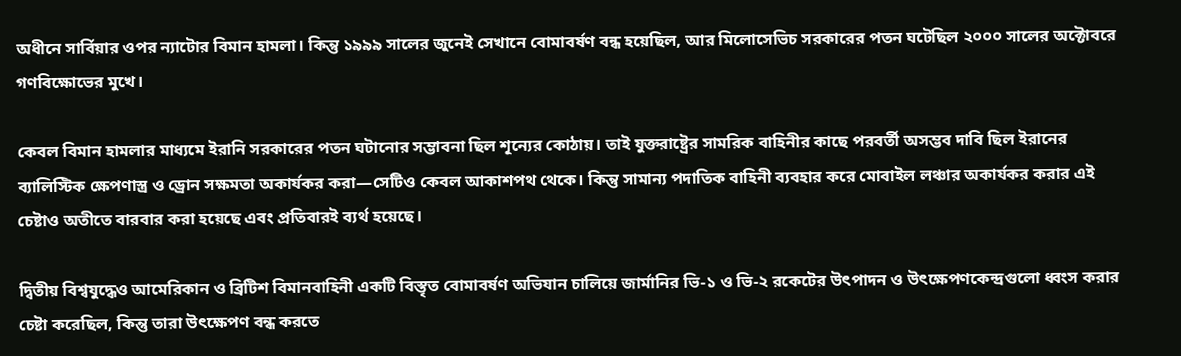অধীনে সার্বিয়ার ওপর ন্যাটোর বিমান হামলা। কিন্তু ১৯৯৯ সালের জুনেই সেখানে বোমাবর্ষণ বন্ধ হয়েছিল, আর মিলোসেভিচ সরকারের পতন ঘটেছিল ২০০০ সালের অক্টোবরে গণবিক্ষোভের মুখে।

কেবল বিমান হামলার মাধ্যমে ইরানি সরকারের পতন ঘটানোর সম্ভাবনা ছিল শূন্যের কোঠায়। তাই যুক্তরাষ্ট্রের সামরিক বাহিনীর কাছে পরবর্তী অসম্ভব দাবি ছিল ইরানের ব্যালিস্টিক ক্ষেপণাস্ত্র ও ড্রোন সক্ষমতা অকার্যকর করা—সেটিও কেবল আকাশপথ থেকে। কিন্তু সামান্য পদাতিক বাহিনী ব্যবহার করে মোবাইল লঞ্চার অকার্যকর করার এই চেষ্টাও অতীতে বারবার করা হয়েছে এবং প্রতিবারই ব্যর্থ হয়েছে।

দ্বিতীয় বিশ্বযুদ্ধেও আমেরিকান ও ব্রিটিশ বিমানবাহিনী একটি বিস্তৃত বোমাবর্ষণ অভিযান চালিয়ে জার্মানির ভি-১ ও ভি-২ রকেটের উৎপাদন ও উৎক্ষেপণকেন্দ্রগুলো ধ্বংস করার চেষ্টা করেছিল, কিন্তু তারা উৎক্ষেপণ বন্ধ করতে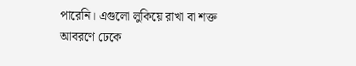পারেনি। এগুলো লুকিয়ে রাখা বা শক্ত আবরণে ঢেকে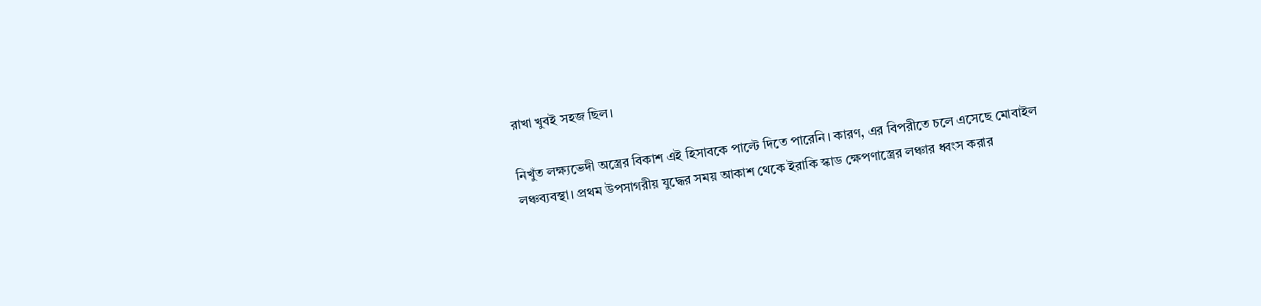রাখা খুবই সহজ ছিল।

নিখুঁত লক্ষ্যভেদী অস্ত্রের বিকাশ এই হিসাবকে পাল্টে দিতে পারেনি। কারণ, এর বিপরীতে চলে এসেছে মোবাইল লঞ্চব্যবস্থা। প্রথম উপসাগরীয় যুদ্ধের সময় আকাশ থেকে ইরাকি স্কাড ক্ষেপণাস্ত্রের লঞ্চার ধ্বংস করার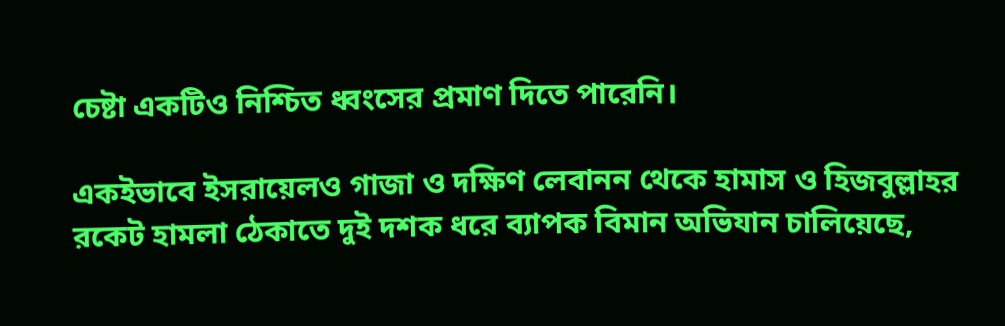চেষ্টা একটিও নিশ্চিত ধ্বংসের প্রমাণ দিতে পারেনি।

একইভাবে ইসরায়েলও গাজা ও দক্ষিণ লেবানন থেকে হামাস ও হিজবুল্লাহর রকেট হামলা ঠেকাতে দুই দশক ধরে ব্যাপক বিমান অভিযান চালিয়েছে,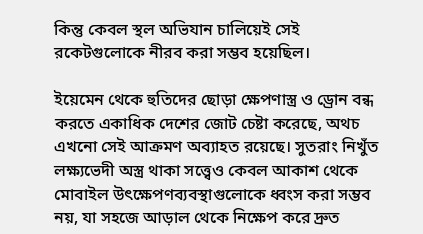কিন্তু কেবল স্থল অভিযান চালিয়েই সেই রকেটগুলোকে নীরব করা সম্ভব হয়েছিল।

ইয়েমেন থেকে হুতিদের ছোড়া ক্ষেপণাস্ত্র ও ড্রোন বন্ধ করতে একাধিক দেশের জোট চেষ্টা করেছে, অথচ এখনো সেই আক্রমণ অব্যাহত রয়েছে। সুতরাং নিখুঁত লক্ষ্যভেদী অস্ত্র থাকা সত্ত্বেও কেবল আকাশ থেকে মোবাইল উৎক্ষেপণব্যবস্থাগুলোকে ধ্বংস করা সম্ভব নয়, যা সহজে আড়াল থেকে নিক্ষেপ করে দ্রুত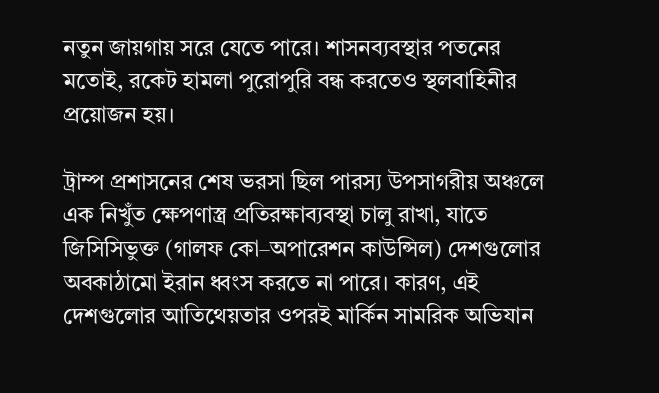নতুন জায়গায় সরে যেতে পারে। শাসনব্যবস্থার পতনের মতোই, রকেট হামলা পুরোপুরি বন্ধ করতেও স্থলবাহিনীর প্রয়োজন হয়।

ট্রাম্প প্রশাসনের শেষ ভরসা ছিল পারস্য উপসাগরীয় অঞ্চলে এক নিখুঁত ক্ষেপণাস্ত্র প্রতিরক্ষাব্যবস্থা চালু রাখা, যাতে জিসিসিভুক্ত (গালফ কো–অপারেশন কাউন্সিল) দেশগুলোর অবকাঠামো ইরান ধ্বংস করতে না পারে। কারণ, এই দেশগুলোর আতিথেয়তার ওপরই মার্কিন সামরিক অভিযান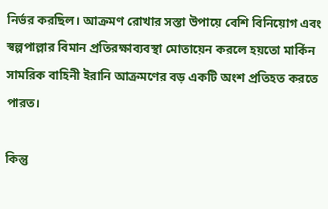নির্ভর করছিল। আক্রমণ রোখার সস্তা উপায়ে বেশি বিনিয়োগ এবং স্বল্পপাল্লার বিমান প্রতিরক্ষাব্যবস্থা মোতায়েন করলে হয়তো মার্কিন সামরিক বাহিনী ইরানি আক্রমণের বড় একটি অংশ প্রতিহত করতে পারত।

কিন্তু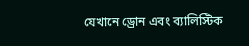যেখানে ড্রোন এবং ব্যালিস্টিক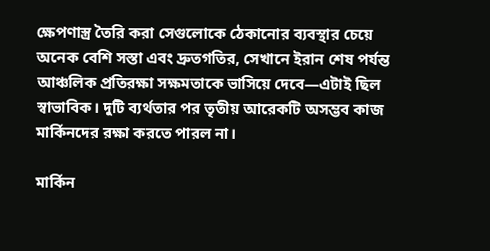ক্ষেপণাস্ত্র তৈরি করা সেগুলোকে ঠেকানোর ব্যবস্থার চেয়ে অনেক বেশি সস্তা এবং দ্রুতগতির, সেখানে ইরান শেষ পর্যন্ত আঞ্চলিক প্রতিরক্ষা সক্ষমতাকে ভাসিয়ে দেবে—এটাই ছিল স্বাভাবিক। দুটি ব্যর্থতার পর তৃতীয় আরেকটি অসম্ভব কাজ মার্কিনদের রক্ষা করতে পারল না।

মার্কিন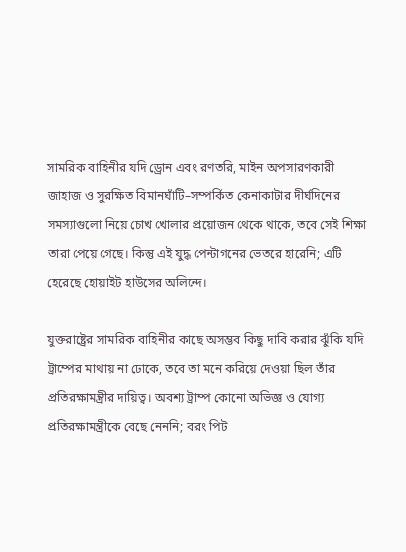সামরিক বাহিনীর যদি ড্রোন এবং রণতরি, মাইন অপসারণকারী জাহাজ ও সুরক্ষিত বিমানঘাঁটি–সম্পর্কিত কেনাকাটার দীর্ঘদিনের সমস্যাগুলো নিয়ে চোখ খোলার প্রয়োজন থেকে থাকে, তবে সেই শিক্ষা তারা পেয়ে গেছে। কিন্তু এই যুদ্ধ পেন্টাগনের ভেতরে হারেনি; এটি হেরেছে হোয়াইট হাউসের অলিন্দে।

যুক্তরাষ্ট্রের সামরিক বাহিনীর কাছে অসম্ভব কিছু দাবি করার ঝুঁকি যদি ট্রাম্পের মাথায় না ঢোকে, তবে তা মনে করিয়ে দেওয়া ছিল তাঁর প্রতিরক্ষামন্ত্রীর দায়িত্ব। অবশ্য ট্রাম্প কোনো অভিজ্ঞ ও যোগ্য প্রতিরক্ষামন্ত্রীকে বেছে নেননি; বরং পিট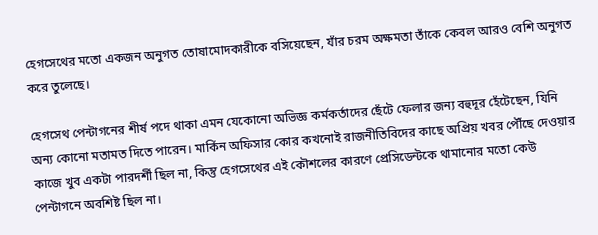হেগসেথের মতো একজন অনুগত তোষামোদকারীকে বসিয়েছেন, যাঁর চরম অক্ষমতা তাঁকে কেবল আরও বেশি অনুগত করে তুলেছে।

হেগসেথ পেন্টাগনের শীর্ষ পদে থাকা এমন যেকোনো অভিজ্ঞ কর্মকর্তাদের ছেঁটে ফেলার জন্য বহুদূর হেঁটেছেন, যিনি অন্য কোনো মতামত দিতে পারেন। মার্কিন অফিসার কোর কখনোই রাজনীতিবিদের কাছে অপ্রিয় খবর পৌঁছে দেওয়ার কাজে খুব একটা পারদর্শী ছিল না, কিন্তু হেগসেথের এই কৌশলের কারণে প্রেসিডেন্টকে থামানোর মতো কেউ পেন্টাগনে অবশিষ্ট ছিল না।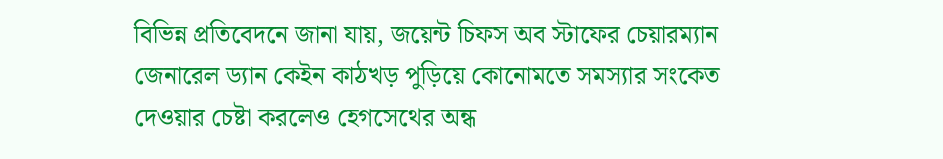বিভিন্ন প্রতিবেদনে জানা যায়, জয়েন্ট চিফস অব স্টাফের চেয়ারম্যান জেনারেল ড্যান কেইন কাঠখড় পুড়িয়ে কোনোমতে সমস্যার সংকেত দেওয়ার চেষ্টা করলেও হেগসেথের অন্ধ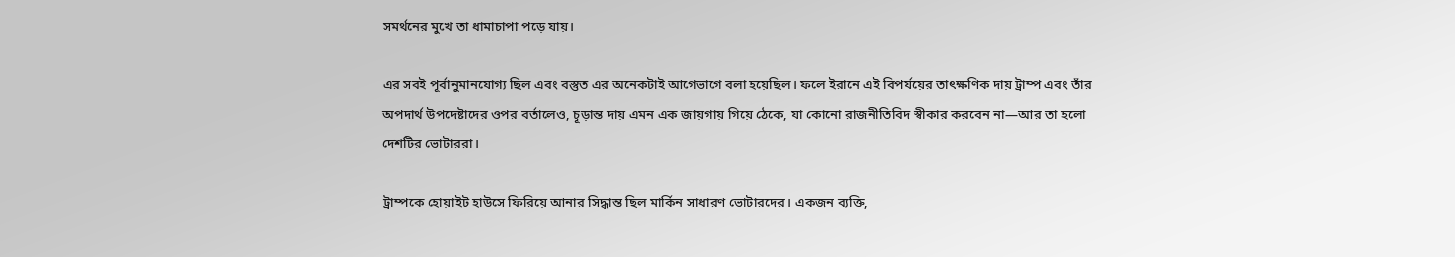সমর্থনের মুখে তা ধামাচাপা পড়ে যায়।

এর সবই পূর্বানুমানযোগ্য ছিল এবং বস্তুত এর অনেকটাই আগেভাগে বলা হয়েছিল। ফলে ইরানে এই বিপর্যয়ের তাৎক্ষণিক দায় ট্রাম্প এবং তাঁর অপদার্থ উপদেষ্টাদের ওপর বর্তালেও, চূড়ান্ত দায় এমন এক জায়গায় গিয়ে ঠেকে, যা কোনো রাজনীতিবিদ স্বীকার করবেন না—আর তা হলো দেশটির ভোটাররা।

ট্রাম্পকে হোয়াইট হাউসে ফিরিয়ে আনার সিদ্ধান্ত ছিল মার্কিন সাধারণ ভোটারদের। একজন ব্যক্তি,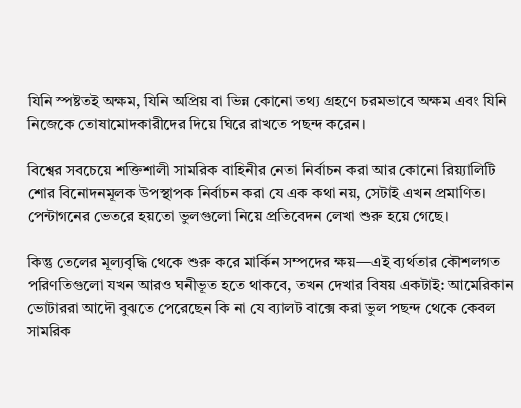যিনি স্পষ্টতই অক্ষম, যিনি অপ্রিয় বা ভিন্ন কোনো তথ্য গ্রহণে চরমভাবে অক্ষম এবং যিনি নিজেকে তোষামোদকারীদের দিয়ে ঘিরে রাখতে পছন্দ করেন।

বিশ্বের সবচেয়ে শক্তিশালী সামরিক বাহিনীর নেতা নির্বাচন করা আর কোনো রিয়্যালিটি শোর বিনোদনমূলক উপস্থাপক নির্বাচন করা যে এক কথা নয়, সেটাই এখন প্রমাণিত। পেন্টাগনের ভেতরে হয়তো ভুলগুলো নিয়ে প্রতিবেদন লেখা শুরু হয়ে গেছে।

কিন্তু তেলের মূল্যবৃদ্ধি থেকে শুরু করে মার্কিন সম্পদের ক্ষয়—এই ব্যর্থতার কৌশলগত পরিণতিগুলো যখন আরও ঘনীভূত হতে থাকবে, তখন দেখার বিষয় একটাই: আমেরিকান ভোটাররা আদৌ বুঝতে পেরেছেন কি না যে ব্যালট বাক্সে করা ভুল পছন্দ থেকে কেবল সামরিক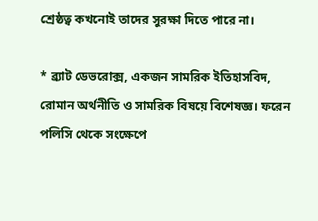শ্রেষ্ঠত্ব কখনোই তাদের সুরক্ষা দিতে পারে না।

* ব্র্যাট ডেভরোক্স, একজন সামরিক ইতিহাসবিদ, রোমান অর্থনীতি ও সামরিক বিষয়ে বিশেষজ্ঞ। ফরেন পলিসি থেকে সংক্ষেপে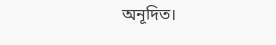অনূদিত।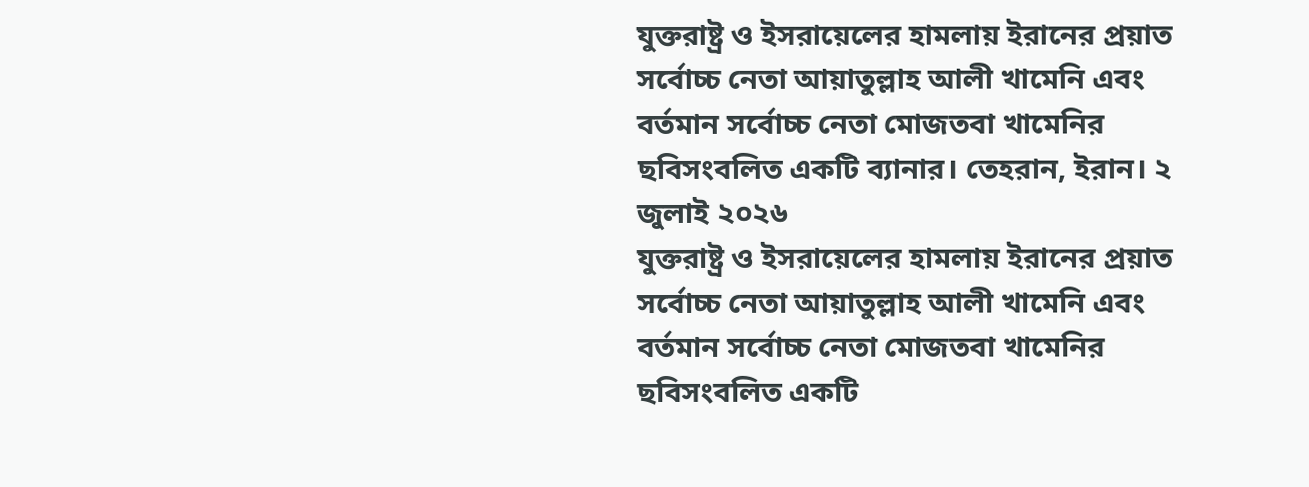যুক্তরাষ্ট্র ও ইসরায়েলের হামলায় ইরানের প্রয়াত সর্বোচ্চ নেতা আয়াতুল্লাহ আলী খামেনি এবং বর্তমান সর্বোচ্চ নেতা মোজতবা খামেনির ছবিসংবলিত একটি ব্যানার। তেহরান, ইরান। ২ জুলাই ২০২৬
যুক্তরাষ্ট্র ও ইসরায়েলের হামলায় ইরানের প্রয়াত সর্বোচ্চ নেতা আয়াতুল্লাহ আলী খামেনি এবং বর্তমান সর্বোচ্চ নেতা মোজতবা খামেনির ছবিসংবলিত একটি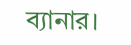ব্যানার।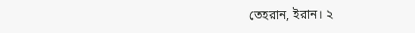তেহরান, ইরান। ২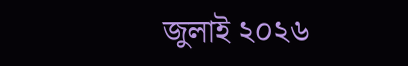জুলাই ২০২৬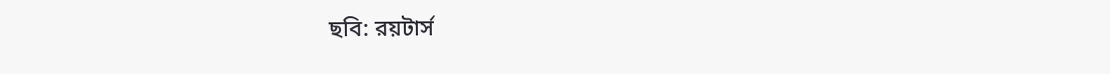ছবি: রয়টার্স